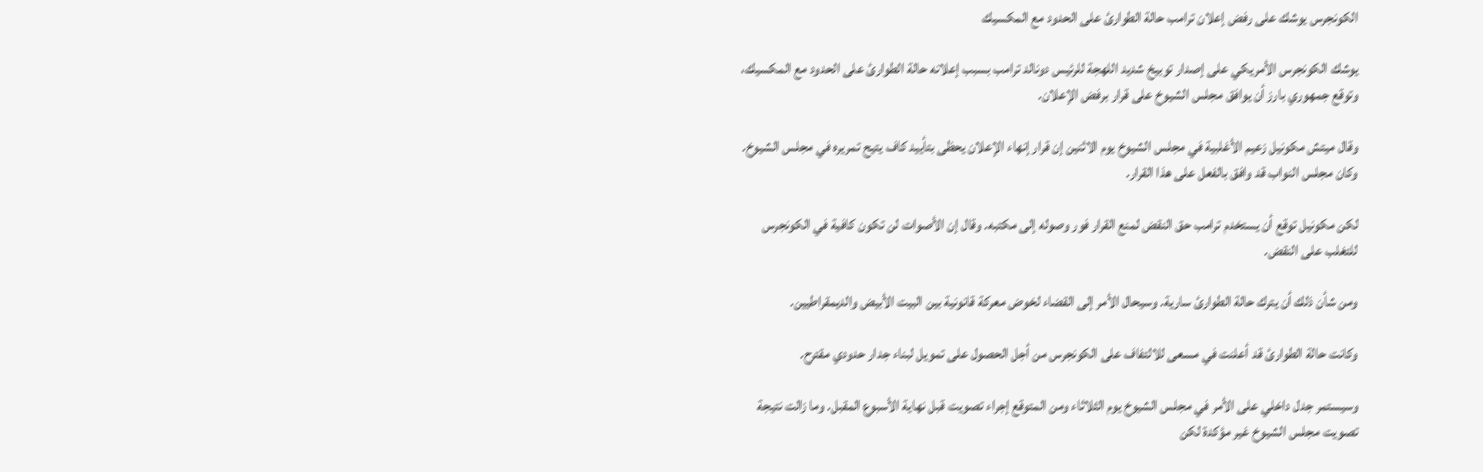الكونجرس يوشك على رفض إعلان ترامب حالة الطوارئ على الحدود مع المكسيك

يوشك الكونجرس الأمريكي على إصدار توبيخ شديد اللهجة للرئيس دونالد ترامب بسبب إعلانه حالة الطوارئ على الحدود مع المكسيك، وتوقع جمهوري بارز أن يوافق مجلس الشيوخ على قرار برفض الإعلان.

وقال ميتش مكونيل زعيم الأغلبية في مجلس الشيوخ يوم الاثنين إن قرار إنهاء الإعلان يحظى بتأييد كاف يتيح تمريره في مجلس الشيوخ. وكان مجلس النواب قد وافق بالفعل على هذا القرار.

لكن مكونيل توقع أن يستخدم ترامب حق النقض لمنع القرار فور وصوله إلى مكتبه. وقال إن الأصوات لن تكون كافية في الكونجرس للتغلب على النقض.

ومن شأن ذلك أن يترك حالة الطوارئ سارية. وسيحال الأمر إلى القضاء لخوض معركة قانونية بين البيت الأبيض والديمقراطيين.

وكانت حالة الطوارئ قد أعلنت في مسعى للالتفاف على الكونجرس من أجل الحصول على تمويل لبناء جدار حدودي مقترح.

وسيستمر جدل داخلي على الأمر في مجلس الشيوخ يوم الثلاثاء ومن المتوقع إجراء تصويت قبل نهاية الأسبوع المقبل. وما زالت نتيجة تصويت مجلس الشيوخ غير مؤكدة لكن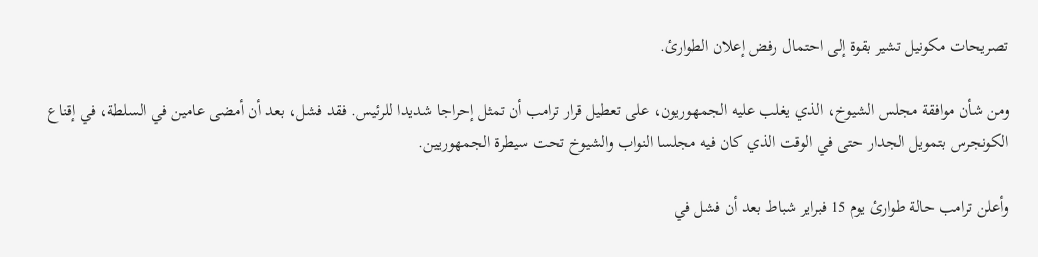تصريحات مكونيل تشير بقوة إلى احتمال رفض إعلان الطوارئ.

ومن شأن موافقة مجلس الشيوخ، الذي يغلب عليه الجمهوريون، على تعطيل قرار ترامب أن تمثل إحراجا شديدا للرئيس. فقد فشل، بعد أن أمضى عامين في السلطة، في إقناع الكونجرس بتمويل الجدار حتى في الوقت الذي كان فيه مجلسا النواب والشيوخ تحت سيطرة الجمهوريين.

وأعلن ترامب حالة طوارئ يوم 15 فبراير شباط بعد أن فشل في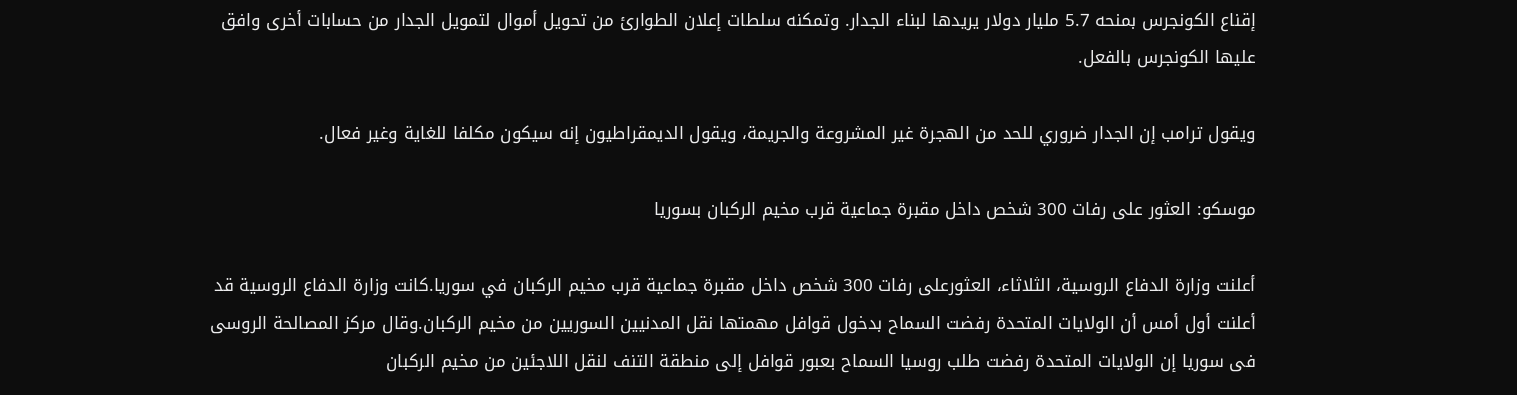إقناع الكونجرس بمنحه 5.7 مليار دولار يريدها لبناء الجدار. وتمكنه سلطات إعلان الطوارئ من تحويل أموال لتمويل الجدار من حسابات أخرى وافق عليها الكونجرس بالفعل.

ويقول ترامب إن الجدار ضروري للحد من الهجرة غير المشروعة والجريمة، ويقول الديمقراطيون إنه سيكون مكلفا للغاية وغير فعال.

موسكو: العثور على رفات 300 شخص داخل مقبرة جماعية قرب مخيم الركبان بسوريا

أعلنت وزارة الدفاع الروسية، الثلاثاء، العثورعلى رفات 300 شخص داخل مقبرة جماعية قرب مخيم الركبان في سوريا.كانت وزارة الدفاع الروسية قد أعلنت أول أمس أن الولايات المتحدة رفضت السماح بدخول قوافل مهمتها نقل المدنيين السوريين من مخيم الركبان.وقال مركز المصالحة الروسى فى سوريا إن الولايات المتحدة رفضت طلب روسيا السماح بعبور قوافل إلى منطقة التنف لنقل اللاجئين من مخيم الركبان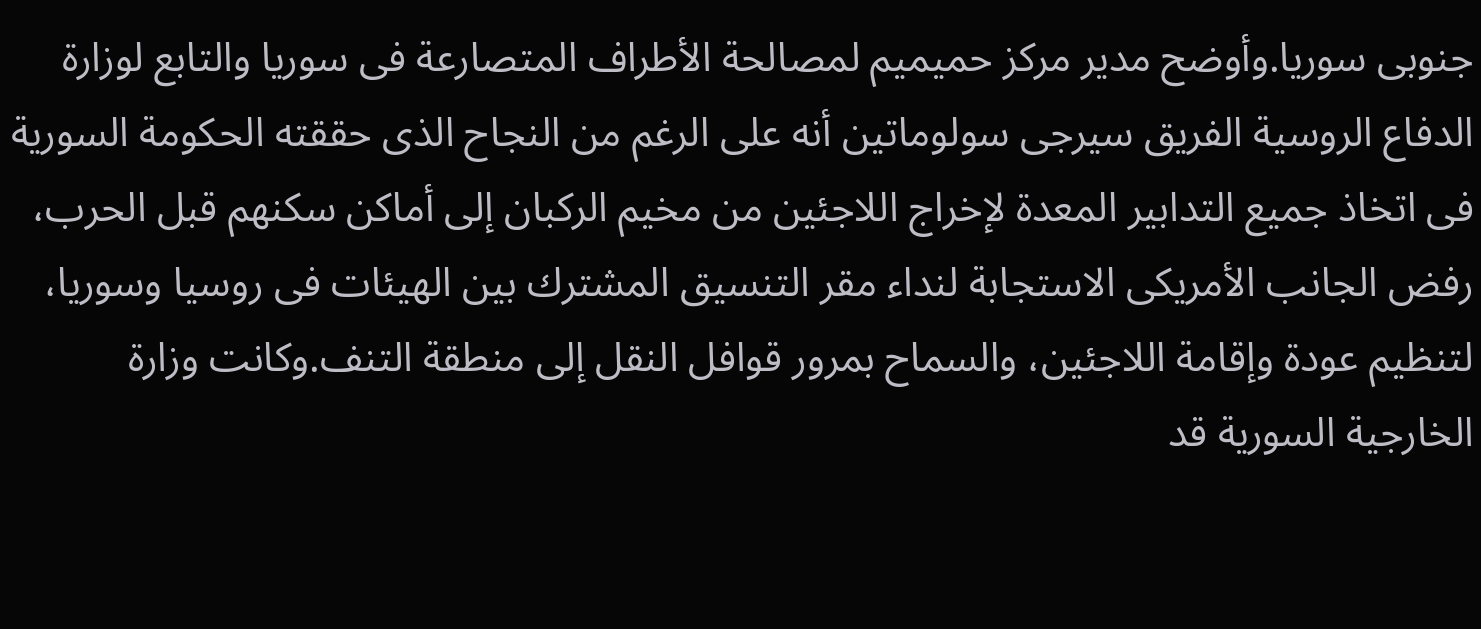جنوبى سوريا.وأوضح مدير مركز حميميم لمصالحة الأطراف المتصارعة فى سوريا والتابع لوزارة الدفاع الروسية الفريق سيرجى سولوماتين أنه على الرغم من النجاح الذى حققته الحكومة السورية فى اتخاذ جميع التدابير المعدة لإخراج اللاجئين من مخيم الركبان إلى أماكن سكنهم قبل الحرب، رفض الجانب الأمريكى الاستجابة لنداء مقر التنسيق المشترك بين الهيئات فى روسيا وسوريا، لتنظيم عودة وإقامة اللاجئين، والسماح بمرور قوافل النقل إلى منطقة التنف.وكانت وزارة الخارجية السورية قد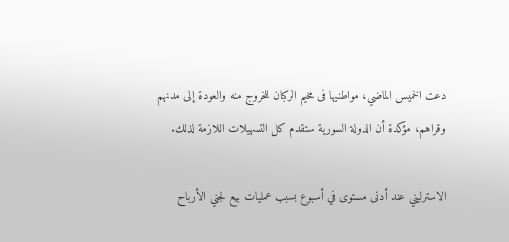دعت الخميس الماضي، مواطنيها فى مخيم الركبان للخروج منه والعودة إلى مدنهم وقراهم، مؤكدة أن الدولة السورية ستقدم كل التسهيلات اللازمة لذلك.

الاسترليني عند أدنى مستوى في أسبوع بسبب عمليات بيع لجني الأرباح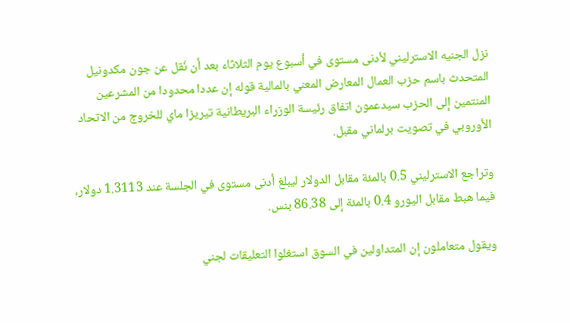نزل الجنيه الاسترليني لأدنى مستوى في أسبوع يوم الثلاثاء بعد أن نُقل عن جون مكدونيل المتحدث باسم حزب العمال المعارض المعني بالمالية قوله إن عددا محدودا من المشرعين المنتمين إلى الحزب سيدعمون اتفاق رئيسة الوزراء البريطانية تيريزا ماي للخروج من الاتحاد الأوروبي في تصويت برلماني مقبل.

وتراجع الاسترليني 0.5 بالمئة مقابل الدولار ليبلغ أدنى مستوى في الجلسة عند 1.3113 دولار، فيما هبط مقابل اليورو 0.4 بالمئة إلى 86.38 بنس.

ويقول متعاملون إن المتداولين في السوق استغلوا التعليقات لجني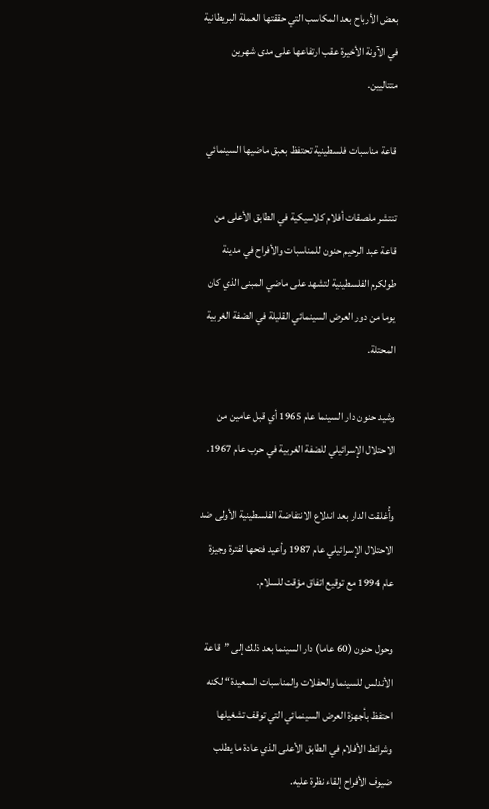بعض الأرباح بعد المكاسب التي حققتها العملة البريطانية في الآونة الأخيرة عقب ارتفاعها على مدى شهرين متتاليين.

قاعة مناسبات فلسطينية تحتفظ بعبق ماضيها السينمائي

تنتشر ملصقات أفلام كلاسيكية في الطابق الأعلى من قاعة عبد الرحيم حنون للمناسبات والأفراح في مدينة طولكرم الفلسطينية لتشهد على ماضي المبنى الذي كان يوما من دور العرض السينمائي القليلة في الضفة الغربية المحتلة.

وشيد حنون دار السينما عام 1965 أي قبل عامين من الاحتلال الإسرائيلي للضفة الغربية في حرب عام 1967.

وأُغلقت الدار بعد اندلاع الانتفاضة الفلسطينية الأولى ضد الاحتلال الإسرائيلي عام 1987 وأعيد فتحها لفترة وجيزة عام 1994 مع توقيع اتفاق مؤقت للسلام.

وحول حنون (60 عاما) دار السينما بعد ذلك إلى ”قاعة الأندلس للسينما والحفلات والمناسبات السعيدة“ لكنه احتفظ بأجهزة العرض السينمائي التي توقف تشغيلها وشرائط الأفلام في الطابق الأعلى الذي عادة ما يطلب ضيوف الأفراح إلقاء نظرة عليه.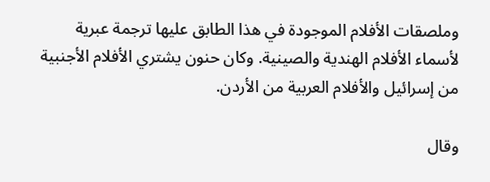وملصقات الأفلام الموجودة في هذا الطابق عليها ترجمة عبرية لأسماء الأفلام الهندية والصينية. وكان حنون يشتري الأفلام الأجنبية من إسرائيل والأفلام العربية من الأردن.

وقال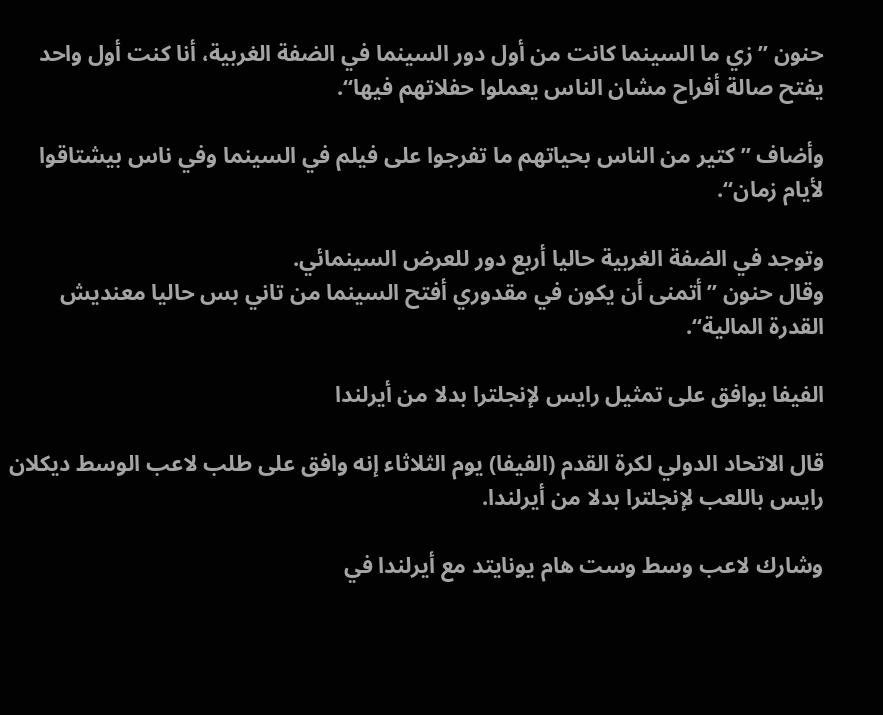حنون ”زي ما السينما كانت من أول دور السينما في الضفة الغربية، أنا كنت أول واحد يفتح صالة أفراح مشان الناس يعملوا حفلاتهم فيها“.

وأضاف ”كتير من الناس بحياتهم ما تفرجوا على فيلم في السينما وفي ناس بيشتاقوا لأيام زمان“.

وتوجد في الضفة الغربية حاليا أربع دور للعرض السينمائي.
وقال حنون ”أتمنى أن يكون في مقدوري أفتح السينما من تاني بس حاليا معنديش القدرة المالية“.

الفيفا يوافق على تمثيل رايس لإنجلترا بدلا من أيرلندا

قال الاتحاد الدولي لكرة القدم (الفيفا) يوم الثلاثاء إنه وافق على طلب لاعب الوسط ديكلان رايس باللعب لإنجلترا بدلا من أيرلندا.

وشارك لاعب وسط وست هام يونايتد مع أيرلندا في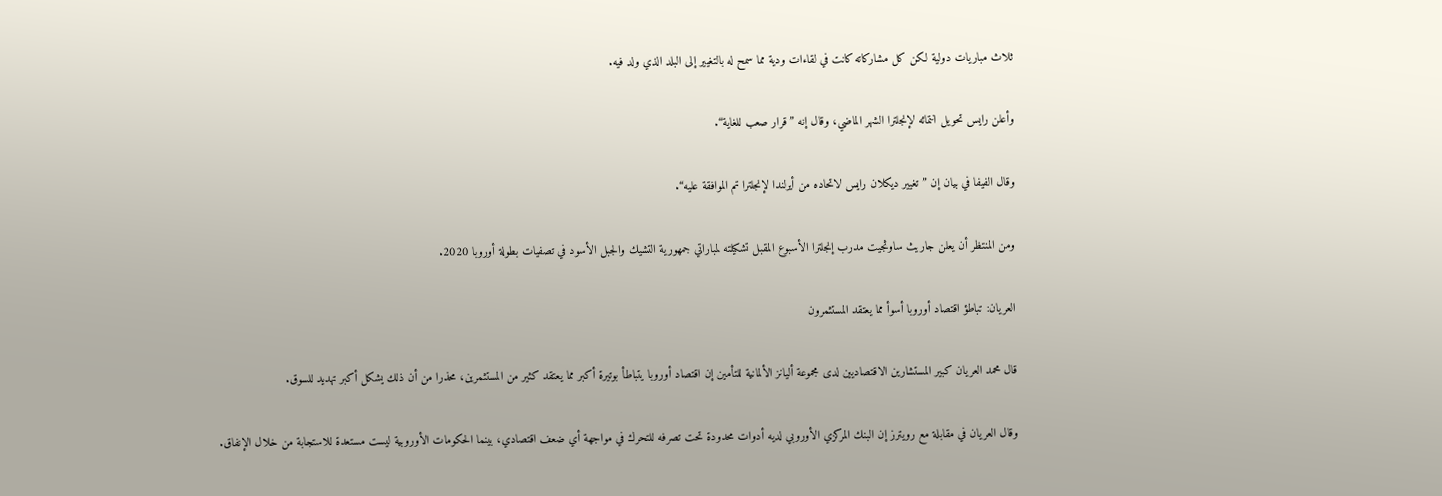ثلاث مباريات دولية لكن كل مشاركاته كانت في لقاءات ودية مما سمح له بالتغيير إلى البلد الذي ولد فيه.

وأعلن رايس تحويل انتمائه لإنجلترا الشهر الماضي، وقال إنه ”قرار صعب للغاية“.

وقال الفيفا في بيان إن ”تغيير ديكلان رايس لاتحاده من أيرلندا لإنجلترا تم الموافقة عليه“.

ومن المنتظر أن يعلن جاريث ساوثجيت مدرب إنجلترا الأسبوع المقبل تشكيلته لمباراتي جمهورية التشيك والجبل الأسود في تصفيات بطولة أوروبا 2020.

العريان: تباطؤ اقتصاد أوروبا أسوأ مما يعتقد المستثمرون

قال محمد العريان كبير المستشارين الاقتصاديين لدى مجموعة أليانز الألمانية للتأمين إن اقتصاد أوروبا يتباطأ بوتيرة أكبر مما يعتقد كثير من المستثمرين، محذرا من أن ذلك يشكل أكبر تهديد للسوق.

وقال العريان في مقابلة مع رويترز إن البنك المركزي الأوروبي لديه أدوات محدودة تحت تصرفه للتحرك في مواجهة أي ضعف اقتصادي، بينما الحكومات الأوروبية ليست مستعدة للاستجابة من خلال الإنفاق.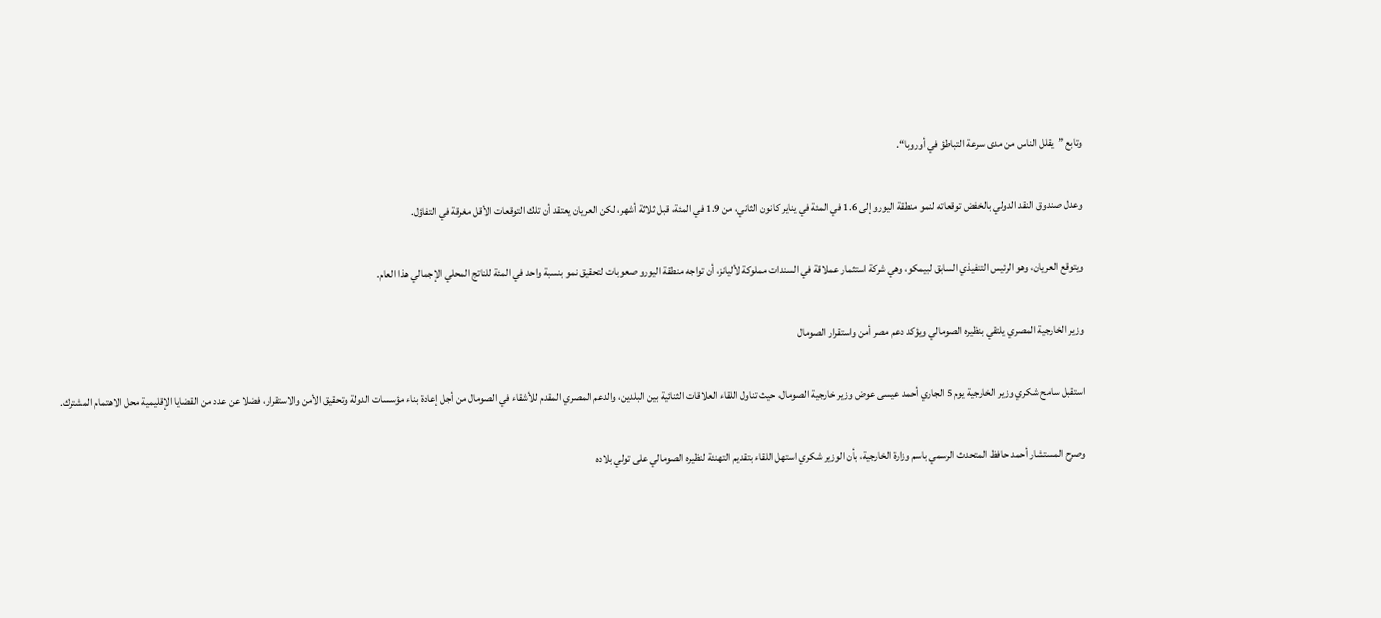وتابع ”يقلل الناس من مدى سرعة التباطؤ في أوروبا“.

وعدل صندوق النقد الدولي بالخفض توقعاته لنمو منطقة اليورو إلى 1.6 في المئة في يناير كانون الثاني، من 1.9 في المئة، قبل ثلاثة أشهر، لكن العريان يعتقد أن تلك التوقعات الأقل مغرقة في التفاؤل.

ويتوقع العريان، وهو الرئيس التنفيذي السابق لبيمكو، وهي شركة استثمار عملاقة في السندات مملوكة لأليانز، أن تواجه منطقة اليورو صعوبات لتحقيق نمو بنسبة واحد في المئة للناتج المحلي الإجمالي هذا العام.

وزير الخارجية المصري يلتقي بنظيره الصومالي ويؤكد دعم مصر أمن واستقرار الصومال

استقبل سامح شكري وزير الخارجية يوم 5 الجاري أحمد عيسى عوض وزير خارجية الصومال، حيث تناول اللقاء العلاقات الثنائية بين البلدين، والدعم المصري المقدم للأشقاء في الصومال من أجل إعادة بناء مؤسسات الدولة وتحقيق الأمن والاستقرار، فضلا عن عدد من القضايا الإقليمية محل الاهتمام المشترك.

وصرح المستشار أحمد حافظ المتحدث الرسمي باسم وزارة الخارجية، بأن الوزير شكري استهل اللقاء بتقديم التهنئة لنظيره الصومالي على تولي بلاده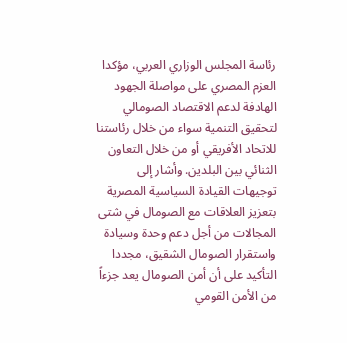رئاسة المجلس الوزاري العربي، مؤكدا العزم المصري على مواصلة الجهود الهادفة لدعم الاقتصاد الصومالي لتحقيق التنمية سواء من خلال رئاستنا للاتحاد الأفريقي أو من خلال التعاون الثنائي بين البلدين. وأشار إلى توجيهات القيادة السياسية المصرية بتعزيز العلاقات مع الصومال في شتى المجالات من أجل دعم وحدة وسيادة واستقرار الصومال الشقيق، مجددا التأكيد على أن أمن الصومال يعد جزءاً من الأمن القومي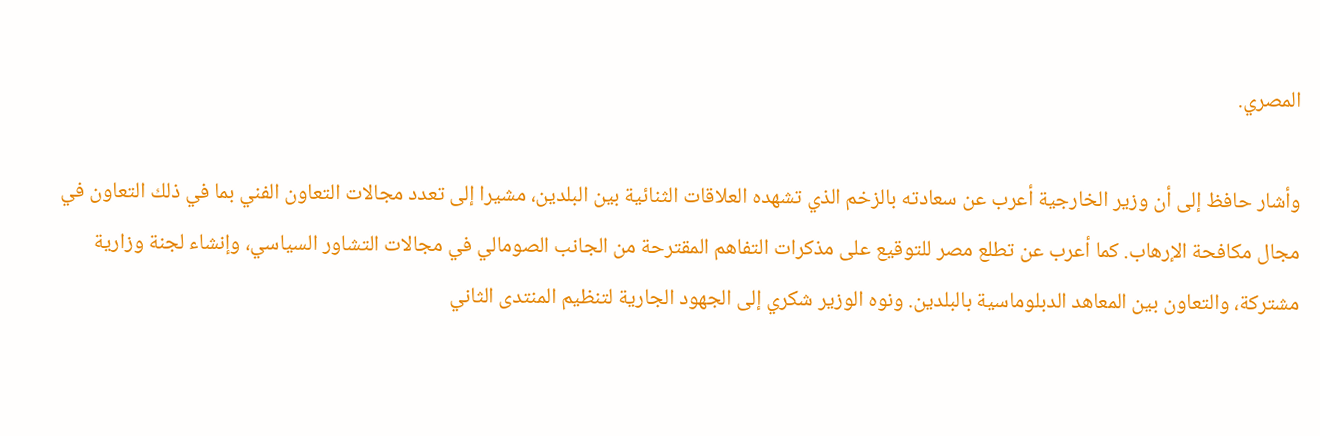المصري.

وأشار حافظ إلى أن وزير الخارجية أعرب عن سعادته بالزخم الذي تشهده العلاقات الثنائية بين البلدين، مشيرا إلى تعدد مجالات التعاون الفني بما في ذلك التعاون في مجال مكافحة الإرهاب. كما أعرب عن تطلع مصر للتوقيع على مذكرات التفاهم المقترحة من الجانب الصومالي في مجالات التشاور السياسي، وإنشاء لجنة وزارية مشتركة، والتعاون بين المعاهد الدبلوماسية بالبلدين. ونوه الوزير شكري إلى الجهود الجارية لتنظيم المنتدى الثاني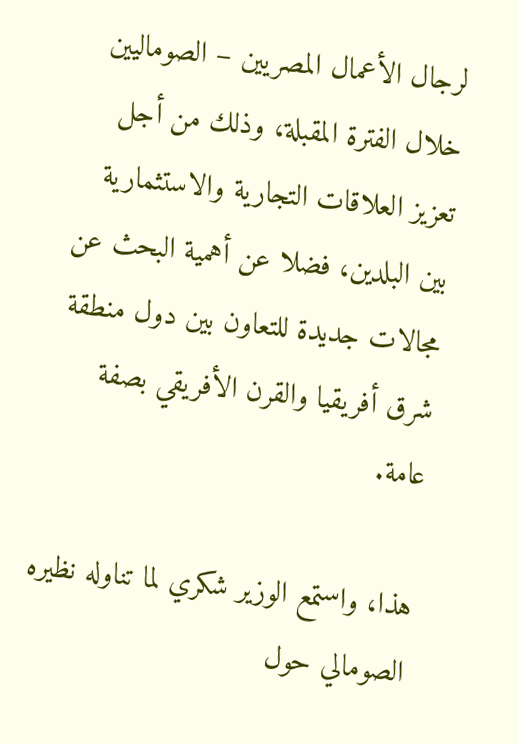لرجال الأعمال المصريين – الصوماليين خلال الفترة المقبلة، وذلك من أجل تعزيز العلاقات التجارية والاستثمارية بين البلدين، فضلا عن أهمية البحث عن مجالات جديدة للتعاون بين دول منطقة شرق أفريقيا والقرن الأفريقي بصفة عامة.

هذا، واستمع الوزير شكري لما تناوله نظيره الصومالي حول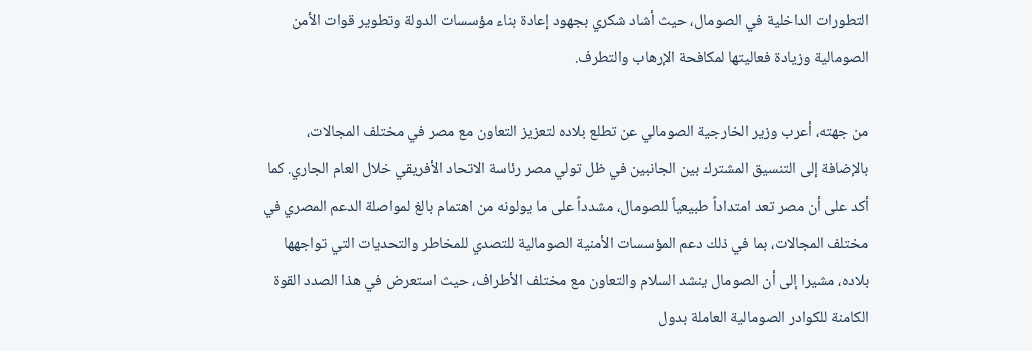التطورات الداخلية في الصومال، حيث أشاد شكري بجهود إعادة بناء مؤسسات الدولة وتطوير قوات الأمن الصومالية وزيادة فعاليتها لمكافحة الإرهاب والتطرف.

من جهته، أعرب وزير الخارجية الصومالي عن تطلع بلاده لتعزيز التعاون مع مصر في مختلف المجالات، بالإضافة إلى التنسيق المشترك بين الجانبين في ظل تولي مصر رئاسة الاتحاد الأفريقي خلال العام الجاري. كما أكد على أن مصر تعد امتداداً طبيعياً للصومال، مشدداً على ما يولونه من اهتمام بالغ لمواصلة الدعم المصري في مختلف المجالات، بما في ذلك دعم المؤسسات الأمنية الصومالية للتصدي للمخاطر والتحديات التي تواجهها بلاده، مشيرا إلى أن الصومال ينشد السلام والتعاون مع مختلف الأطراف، حيث استعرض في هذا الصدد القوة الكامنة للكوادر الصومالية العاملة بدول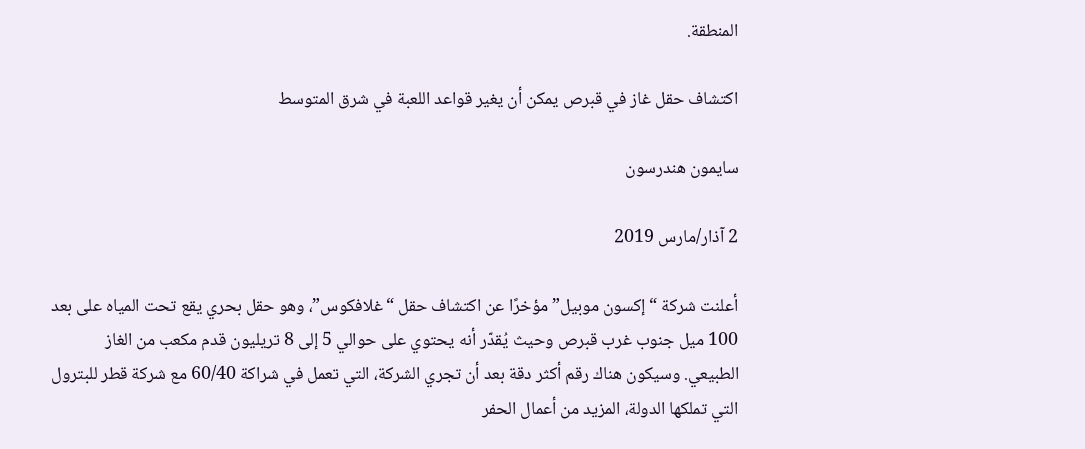المنطقة.

اكتشاف حقل غاز في قبرص يمكن أن يغير قواعد اللعبة في شرق المتوسط

سايمون هندرسون

2 آذار/مارس 2019

أعلنت شركة “إكسون موبيل” مؤخرًا عن اكتشاف حقل “غلافكوس”، وهو حقل بحري يقع تحت المياه على بعد  100 ميل جنوب غرب قبرص وحيث يُقدّر أنه يحتوي على حوالي 5 إلى 8 تريليون قدم مكعب من الغاز الطبيعي. وسيكون هناك رقم أكثر دقة بعد أن تجري الشركة، التي تعمل في شراكة 60/40 مع شركة قطر للبترول التي تملكها الدولة، المزيد من أعمال الحفر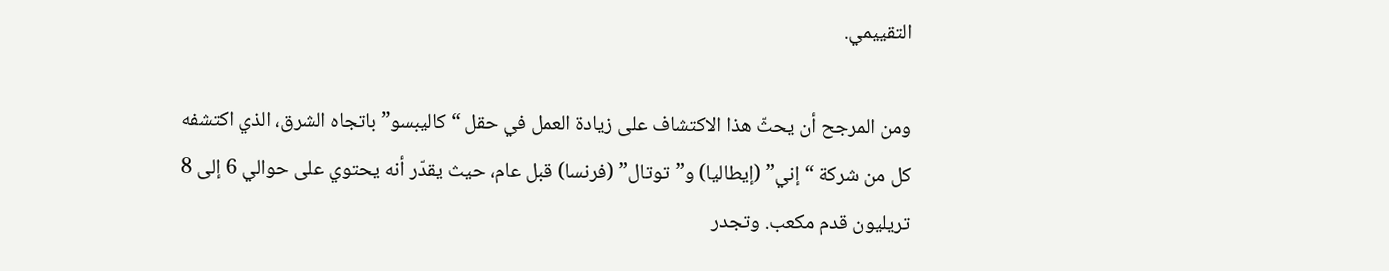التقييمي.

ومن المرجح أن يحثّ هذا الاكتشاف على زيادة العمل في حقل “كاليبسو” باتجاه الشرق، الذي اكتشفه كل من شركة “إني” (إيطاليا) و”توتال” (فرنسا) قبل عام، حيث يقدّر أنه يحتوي على حوالي 6 إلى 8 تريليون قدم مكعب. وتجدر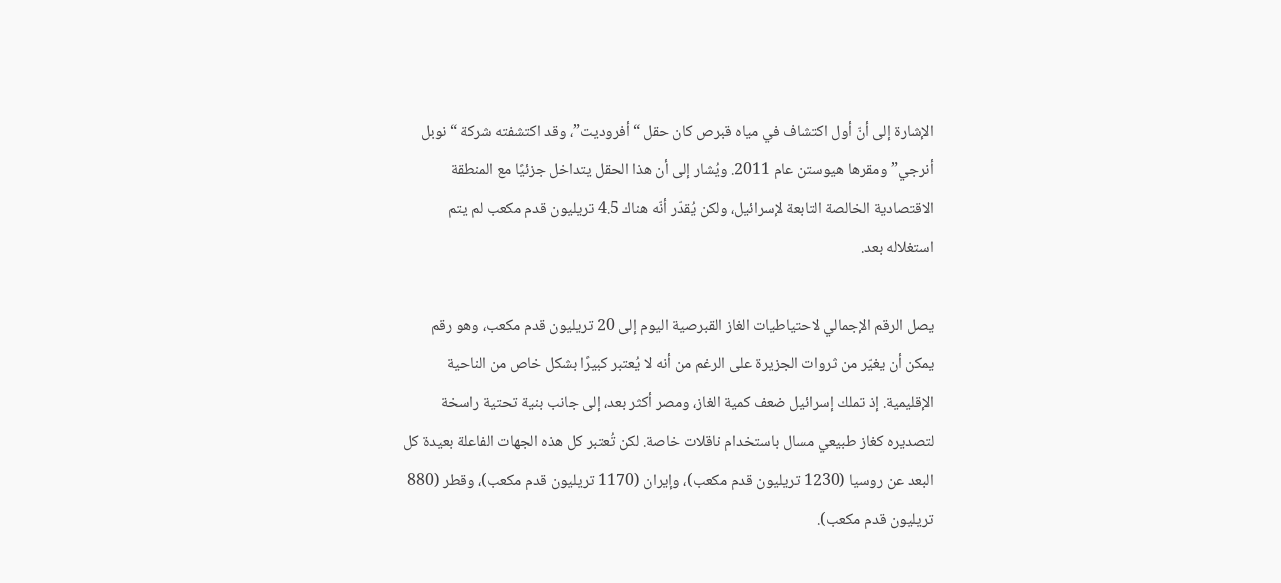الإشارة إلى أنّ أول اكتشاف في مياه قبرص كان حقل “أفروديت”، وقد اكتشفته شركة “نوبل أنرجي” ومقرها هيوستن عام 2011. ويُشار إلى أن هذا الحقل يتداخل جزئيًا مع المنطقة الاقتصادية الخالصة التابعة لإسرائيل، ولكن يُقدّر أنّه هناك 4.5 تريليون قدم مكعب لم يتم استغلاله بعد.

يصل الرقم الإجمالي لاحتياطيات الغاز القبرصية اليوم إلى 20 تريليون قدم مكعب، وهو رقم يمكن أن يغيّر من ثروات الجزيرة على الرغم من أنه لا يُعتبر كبيرًا بشكل خاص من الناحية الإقليمية. إذ تملك إسرائيل ضعف كمية الغاز، ومصر أكثر بعد، إلى جانب بنية تحتية راسخة لتصديره كغاز طبيعي مسال باستخدام ناقلات خاصة. لكن تُعتبر كل هذه الجهات الفاعلة بعيدة كل البعد عن روسيا (1230 تريليون قدم مكعب)، وإيران (1170 تريليون قدم مكعب)، وقطر (880 تريليون قدم مكعب).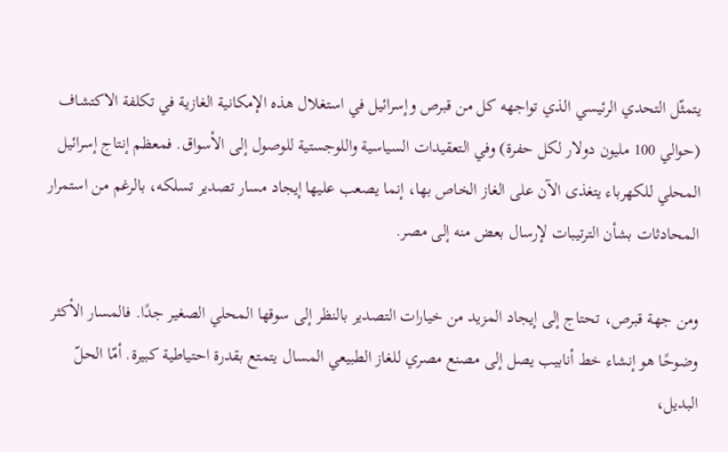يتمثّل التحدي الرئيسي الذي تواجهه كل من قبرص وإسرائيل في استغلال هذه الإمكانية الغازية في تكلفة الاكتشاف (حوالي 100 مليون دولار لكل حفرة) وفي التعقيدات السياسية واللوجستية للوصول إلى الأسواق. فمعظم إنتاج إسرائيل المحلي للكهرباء يتغذى الآن على الغاز الخاص بها، إنما يصعب عليها إيجاد مسار تصدير تسلكه، بالرغم من استمرار المحادثات بشأن الترتيبات لإرسال بعض منه إلى مصر.

ومن جهة قبرص، تحتاج إلى إيجاد المزيد من خيارات التصدير بالنظر إلى سوقها المحلي الصغير جدًا. فالمسار الأكثر وضوحًا هو إنشاء خط أنابيب يصل إلى مصنع مصري للغاز الطبيعي المسال يتمتع بقدرة احتياطية كبيرة. أمّا الحلّ البديل،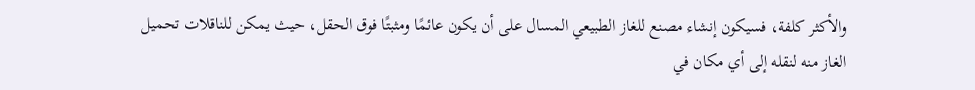والأكثر كلفة، فسيكون إنشاء مصنع للغاز الطبيعي المسال على أن يكون عائمًا ومثبتًا فوق الحقل، حيث يمكن للناقلات تحميل الغاز منه لنقله إلى أي مكان في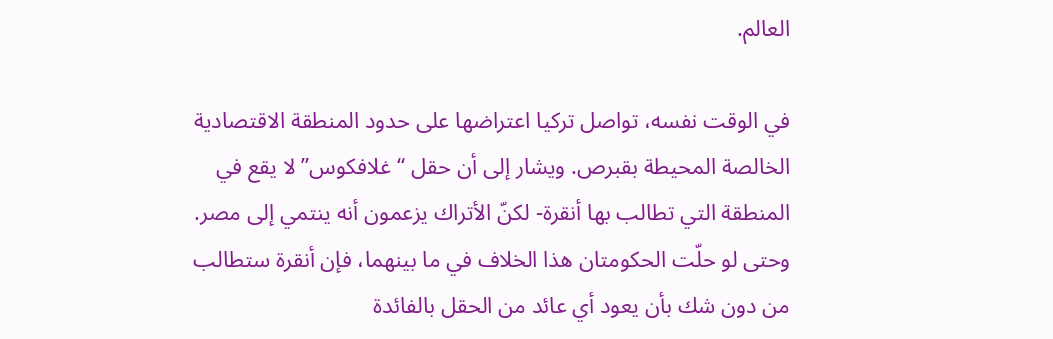العالم.

في الوقت نفسه، تواصل تركيا اعتراضها على حدود المنطقة الاقتصادية الخالصة المحيطة بقبرص. ويشار إلى أن حقل “غلافكوس” لا يقع في المنطقة التي تطالب بها أنقرة- لكنّ الأتراك يزعمون أنه ينتمي إلى مصر. وحتى لو حلّت الحكومتان هذا الخلاف في ما بينهما، فإن أنقرة ستطالب من دون شك بأن يعود أي عائد من الحقل بالفائدة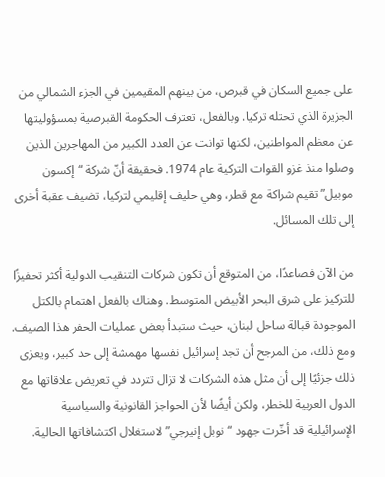على جميع السكان في قبرص، من بينهم المقيمين في الجزء الشمالي من الجزيرة الذي تحتله تركيا. وبالفعل، تعترف الحكومة القبرصية بمسؤوليتها عن معظم المواطنين، لكنها توانت عن العدد الكبير من المهاجرين الذين وصلوا منذ غزو القوات التركية عام 1974. فحقيقة أنّ شركة “إكسون موبيل” تقيم شراكة مع قطر، وهي حليف إقليمي لتركيا، تضيف عقبة أخرى إلى تلك المسائل.

من الآن فصاعدًا، من المتوقع أن تكون شركات التنقيب الدولية أكثر تحفيزًا للتركيز على شرق البحر الأبيض المتوسط. وهناك بالفعل اهتمام بالكتل الموجودة قبالة ساحل لبنان، حيث ستبدأ بعض عمليات الحفر هذا الصيف. ومع ذلك، من المرجح أن تجد إسرائيل نفسها مهمشة إلى حد كبير، ويعزى ذلك جزئيًا إلى أن مثل هذه الشركات لا تزال تتردد في تعريض علاقاتها مع الدول العربية للخطر، ولكن أيضًا لأن الحواجز القانونية والسياسية الإسرائيلية قد أخّرت جهود “نوبل إنيرجي” لاستغلال اكتشافاتها الحالية.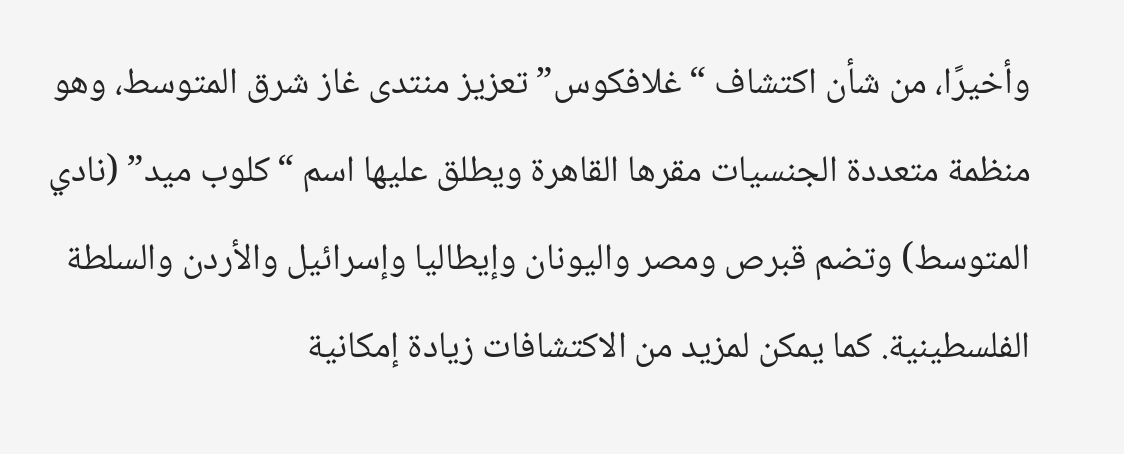وأخيرًا، من شأن اكتشاف “غلافكوس” تعزيز منتدى غاز شرق المتوسط، وهو منظمة متعددة الجنسيات مقرها القاهرة ويطلق عليها اسم “كلوب ميد” (نادي المتوسط) وتضم قبرص ومصر واليونان وإيطاليا وإسرائيل والأردن والسلطة الفلسطينية. كما يمكن لمزيد من الاكتشافات زيادة إمكانية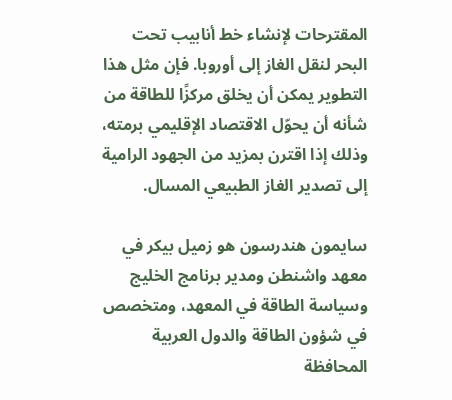المقترحات لإنشاء خط أنابيب تحت البحر لنقل الغاز إلى أوروبا. فإن مثل هذا التطوير يمكن أن يخلق مركزًا للطاقة من شأنه أن يحوّل الاقتصاد الإقليمي برمته، وذلك إذا اقترن بمزيد من الجهود الرامية إلى تصدير الغاز الطبيعي المسال.

سايمون هندرسون هو زميل بيكر في معهد واشنطن ومدير برنامج الخليج وسياسة الطاقة في المعهد، ومتخصص في شؤون الطاقة والدول العربية المحافظة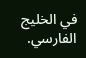في الخليج الفارسي.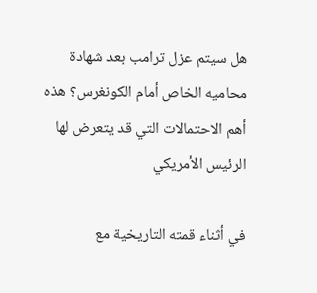هل سيتم عزل ترامب بعد شهادة محاميه الخاص أمام الكونغرس؟ هذه أهم الاحتمالات التي قد يتعرض لها الرئيس الأمريكي

في أثناء قمته التاريخية مع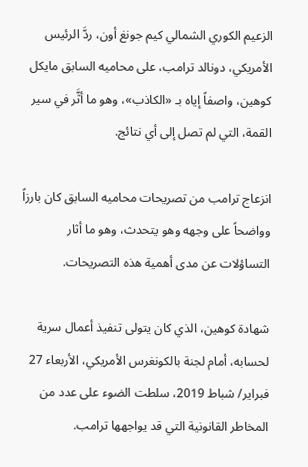الزعيم الكوري الشمالي كيم جونغ أون، ردَّ الرئيس الأمريكي، دونالد ترامب، على محاميه السابق مايكل كوهين، واصفاً إياه بـ «الكاذب»، وهو ما أثَّر في سير القمة، التي لم تصل إلى أي نتائج.

انزعاج ترامب من تصريحات محاميه السابق كان بارزاً وواضحاً على وجهه وهو يتحدث، وهو ما أثار التساؤلات عن مدى أهمية هذه التصريحات.

شهادة كوهين، الذي كان يتولى تنفيذ أعمال سرية لحسابه، أمام لجنة بالكونغرس الأمريكي، الأربعاء 27 فبراير/ شباط 2019، سلطت الضوء على عدد من المخاطر القانونية التي قد يواجهها ترامب.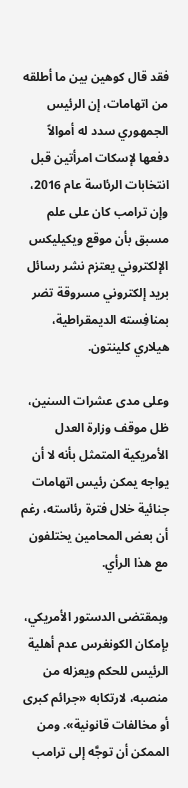فقد قال كوهين بين ما أطلقه من اتهامات، إن الرئيس الجمهوري سدد له أموالاً دفعها لإسكات امرأتين قبل انتخابات الرئاسة عام 2016، وإن ترامب كان على علم مسبق بأن موقع ويكيليكس الإلكتروني يعتزم نشر رسائل بريد إلكتروني مسروقة تضر بمنافِسته الديمقراطية، هيلاري كلينتون.

وعلى مدى عشرات السنين، ظل موقف وزارة العدل الأمريكية المتمثل بأنه لا أن يواجه يمكن رئيس اتهامات جنائية خلال فترة رئاسته، رغم أن بعض المحامين يختلفون مع هذا الرأي.

وبمقتضى الدستور الأمريكي، بإمكان الكونغرس عدم أهلية الرئيس للحكم ويعزله من منصبه، لارتكابه «جرائم كبرى أو مخالفات قانونية». ومن الممكن أن توجَّه إلى ترامب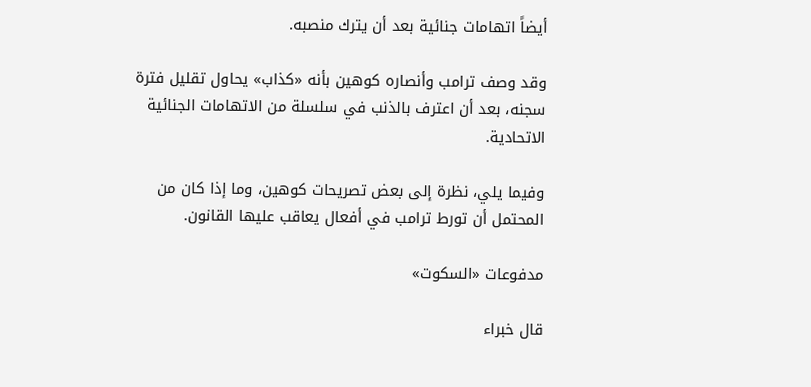أيضاً اتهامات جنائية بعد أن يترك منصبه.

وقد وصف ترامب وأنصاره كوهين بأنه «كذاب» يحاول تقليل فترة سجنه، بعد أن اعترف بالذنب في سلسلة من الاتهامات الجنائية الاتحادية.

وفيما يلي، نظرة إلى بعض تصريحات كوهين، وما إذا كان من المحتمل أن تورط ترامب في أفعال يعاقب عليها القانون.

مدفوعات «السكوت»

قال خبراء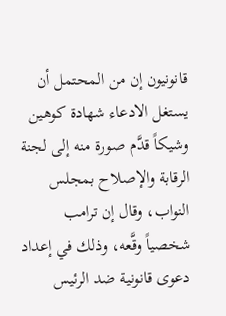قانونيون إن من المحتمل أن يستغل الادعاء شهادة كوهين وشيكاً قدَّم صورة منه إلى لجنة الرقابة والإصلاح بمجلس النواب، وقال إن ترامب شخصياً وقَّعه، وذلك في إعداد دعوى قانونية ضد الرئيس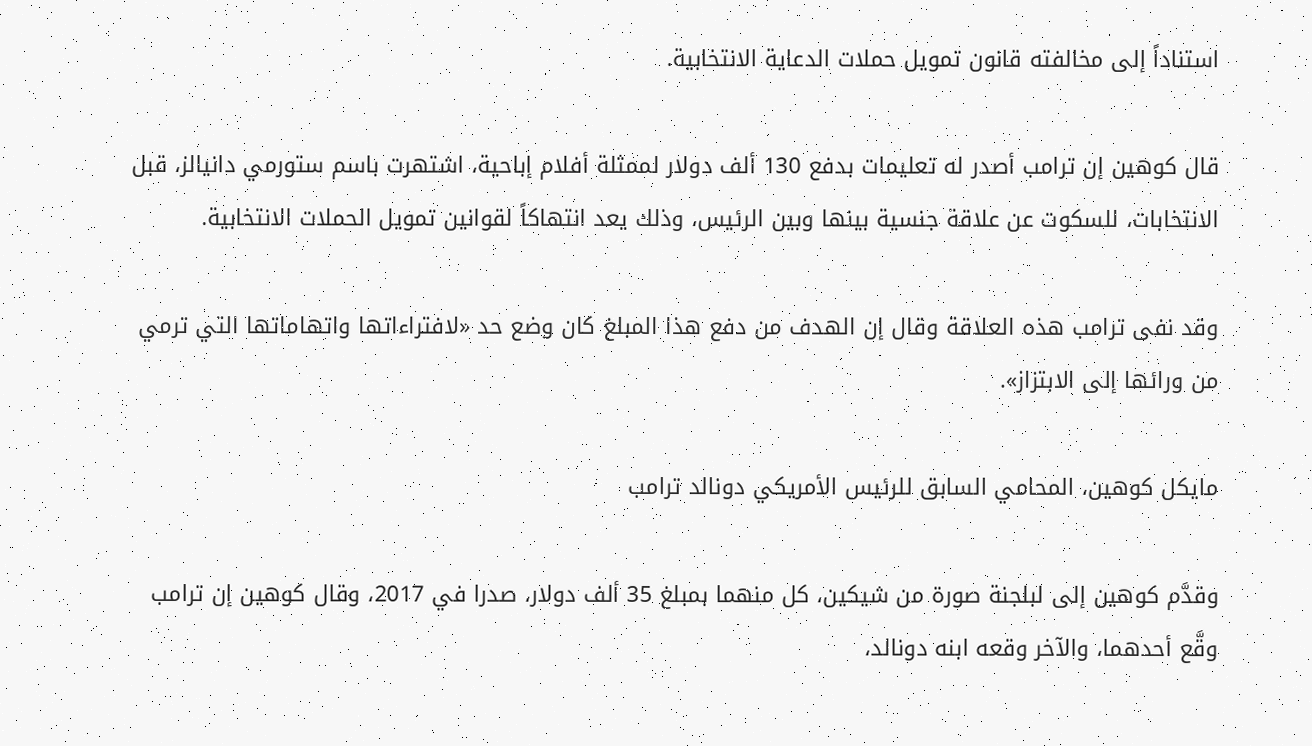استناداً إلى مخالفته قانون تمويل حملات الدعاية الانتخابية.

قال كوهين إن ترامب أصدر له تعليمات بدفع 130 ألف دولار لممثلة أفلام إباحية، اشتهرت باسم ستورمي دانيالز، قبل الانتخابات، للسكوت عن علاقة جنسية بينها وبين الرئيس، وذلك يعد انتهاكاً لقوانين تمويل الحملات الانتخابية.

وقد نفى ترامب هذه العلاقة وقال إن الهدف من دفع هذا المبلغ كان وضع حد «لافتراءاتها واتهاماتها التي ترمي من ورائها إلى الابتزاز».

مايكل كوهين، المحامي السابق للرئيس الأمريكي دونالد ترامب

وقدَّم كوهين إلى لبلجنة صورة من شيكين، كل منهما بمبلغ 35 ألف دولار، صدرا في 2017، وقال كوهين إن ترامب وقَّع أحدهما، والآخر وقعه ابنه دونالد،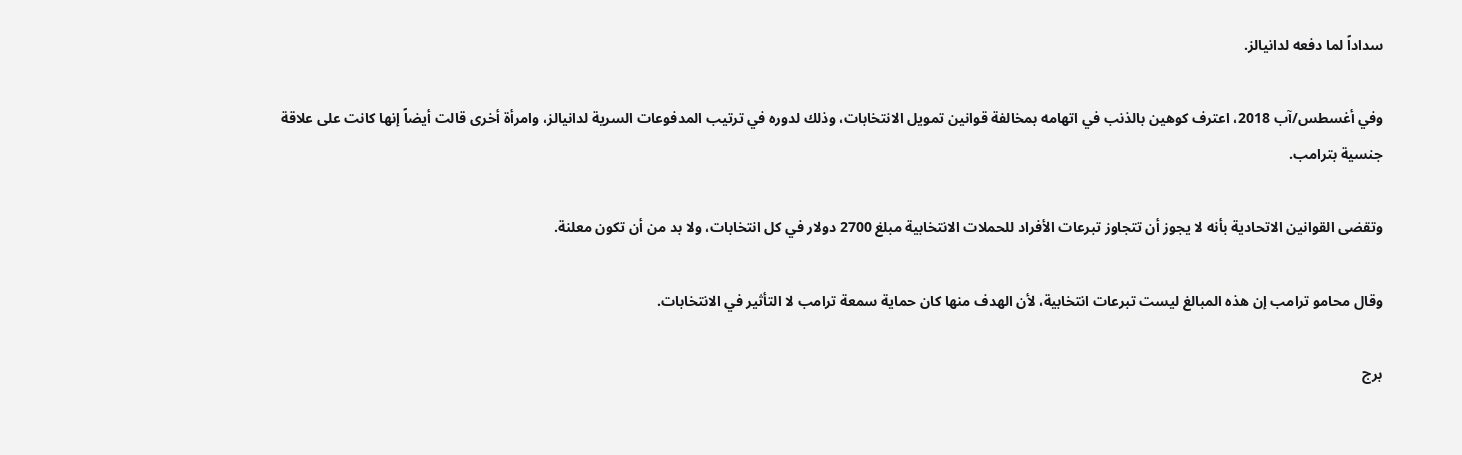سداداً لما دفعه لدانيالز.

وفي أغسطس/آب 2018، اعترف كوهين بالذنب في اتهامه بمخالفة قوانين تمويل الانتخابات، وذلك لدوره في ترتيب المدفوعات السرية لدانيالز، وامرأة أخرى قالت أيضاً إنها كانت على علاقة جنسية بترامب.

وتقضى القوانين الاتحادية بأنه لا يجوز أن تتجاوز تبرعات الأفراد للحملات الانتخابية مبلغ 2700 دولار في كل انتخابات، ولا بد من أن تكون معلنة.

وقال محامو ترامب إن هذه المبالغ ليست تبرعات انتخابية، لأن الهدف منها كان حماية سمعة ترامب لا التأثير في الانتخابات.

برج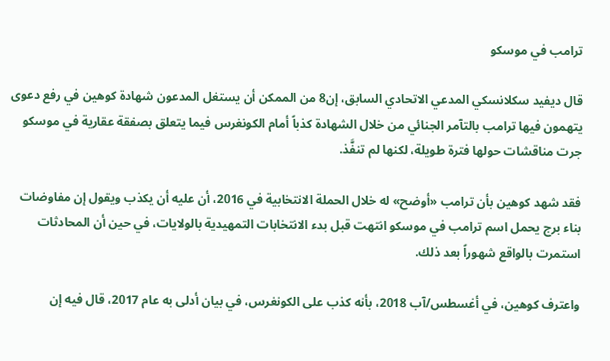ترامب في موسكو

قال ديفيد سكلانسكي المدعي الاتحادي السابق، إن8 من الممكن أن يستغل المدعون شهادة كوهين في رفع دعوى يتهمون فيها ترامب بالتآمر الجنائي من خلال الشهادة كذباً أمام الكونغرس فيما يتعلق بصفقة عقارية في موسكو جرت مناقشات حولها فترة طويلة، لكنها لم تنفَّذ.

فقد شهد كوهين بأن ترامب «أوضح» له خلال الحملة الانتخابية في 2016، أن عليه أن يكذب ويقول إن مفاوضات بناء برج يحمل اسم ترامب في موسكو انتهت قبل بدء الانتخابات التمهيدية بالولايات، في حين أن المحادثات استمرت بالواقع شهوراً بعد ذلك.

واعترف كوهين، في أغسطس/آب 2018، بأنه كذب على الكونغرس، في بيان أدلى به عام 2017، قال فيه إن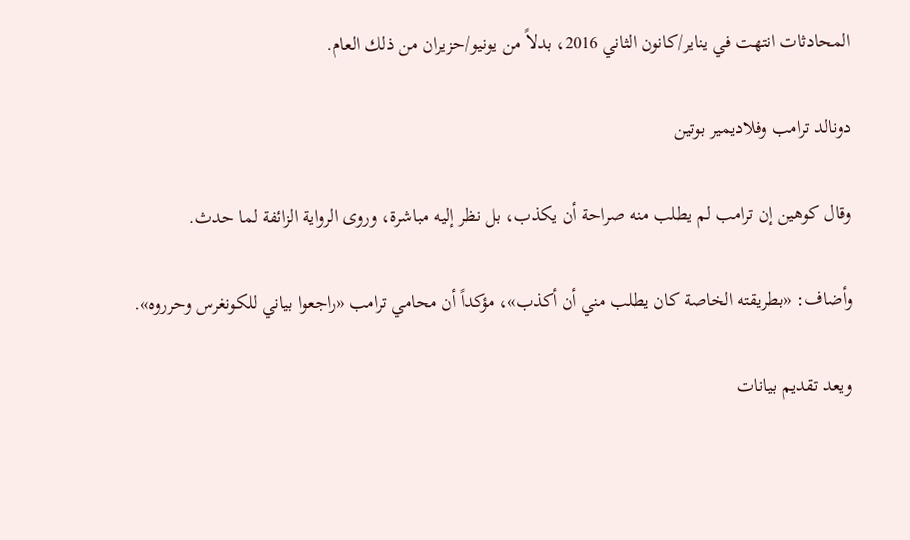المحادثات انتهت في يناير/كانون الثاني 2016، بدلاً من يونيو/حزيران من ذلك العام.

دونالد ترامب وفلاديمير بوتين

وقال كوهين إن ترامب لم يطلب منه صراحة أن يكذب، بل نظر إليه مباشرة، وروى الرواية الزائفة لما حدث.

وأضاف: «بطريقته الخاصة كان يطلب مني أن أكذب»، مؤكداً أن محامي ترامب «راجعوا بياني للكونغرس وحرروه».

ويعد تقديم بيانات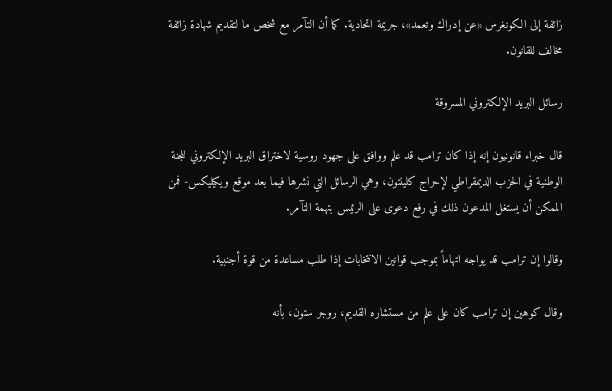زائفة إلى الكونغرس «عن إدراك وتعمد»، جريمة اتحادية. كما أن التآمر مع شخص ما لتقديم شهادة زائفة مخالف للقانون.

رسائل البريد الإلكتروني المسروقة

قال خبراء قانونيون إنه إذا كان ترامب قد علم ووافق على جهود روسية لاختراق البريد الإلكتروني للجنة الوطنية في الحزب الديمقراطي لإحراج كلينتون، وهي الرسائل التي نشرها فيما بعد موقع ويكيليكس- فمن الممكن أن يستغل المدعون ذلك في رفع دعوى على الرئيس بتهمة التآمر.

وقالوا إن ترامب قد يواجه اتهاماً بموجب قوانين الانتخابات إذا طلب مساعدة من قوة أجنبية.

وقال كوهين إن ترامب كان على علم من مستشاره القديم، روجر ستون، بأنه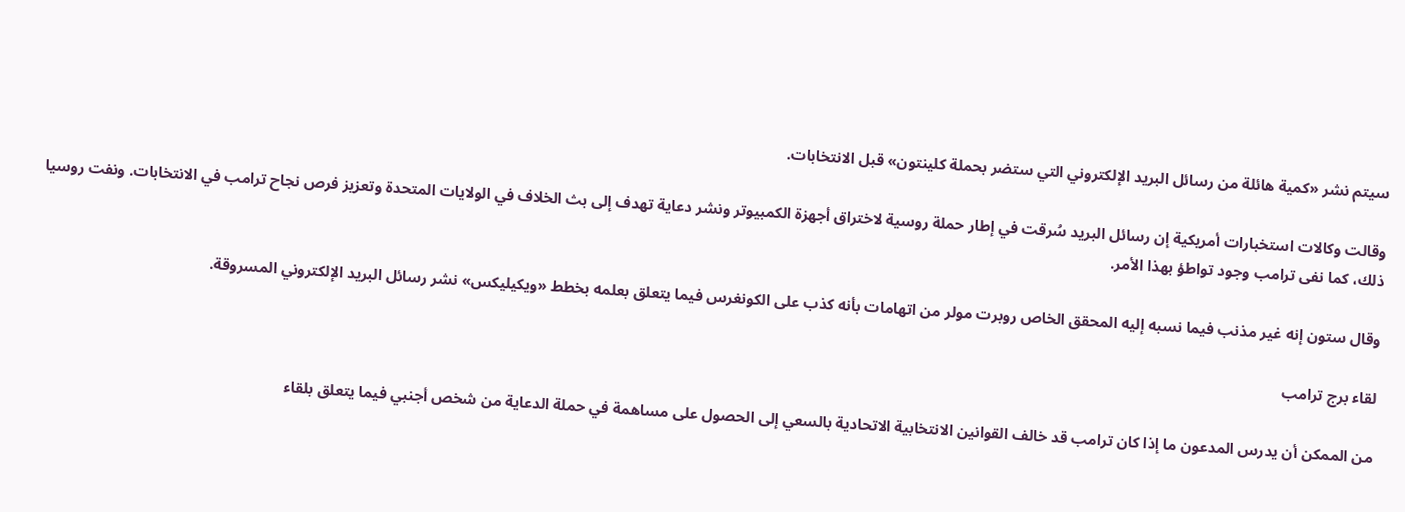سيتم نشر «كمية هائلة من رسائل البريد الإلكتروني التي ستضر بحملة كلينتون» قبل الانتخابات.

وقالت وكالات استخبارات أمريكية إن رسائل البريد سُرقت في إطار حملة روسية لاختراق أجهزة الكمبيوتر ونشر دعاية تهدف إلى بث الخلاف في الولايات المتحدة وتعزيز فرص نجاح ترامب في الانتخابات. ونفت روسيا ذلك، كما نفى ترامب وجود تواطؤ بهذا الأمر.

وقال ستون إنه غير مذنب فيما نسبه إليه المحقق الخاص روبرت مولر من اتهامات بأنه كذب على الكونغرس فيما يتعلق بعلمه بخطط «ويكيليكس» نشر رسائل البريد الإلكتروني المسروقة.

لقاء برج ترامب

من الممكن أن يدرس المدعون ما إذا كان ترامب قد خالف القوانين الانتخابية الاتحادية بالسعي إلى الحصول على مساهمة في حملة الدعاية من شخص أجنبي فيما يتعلق بلقاء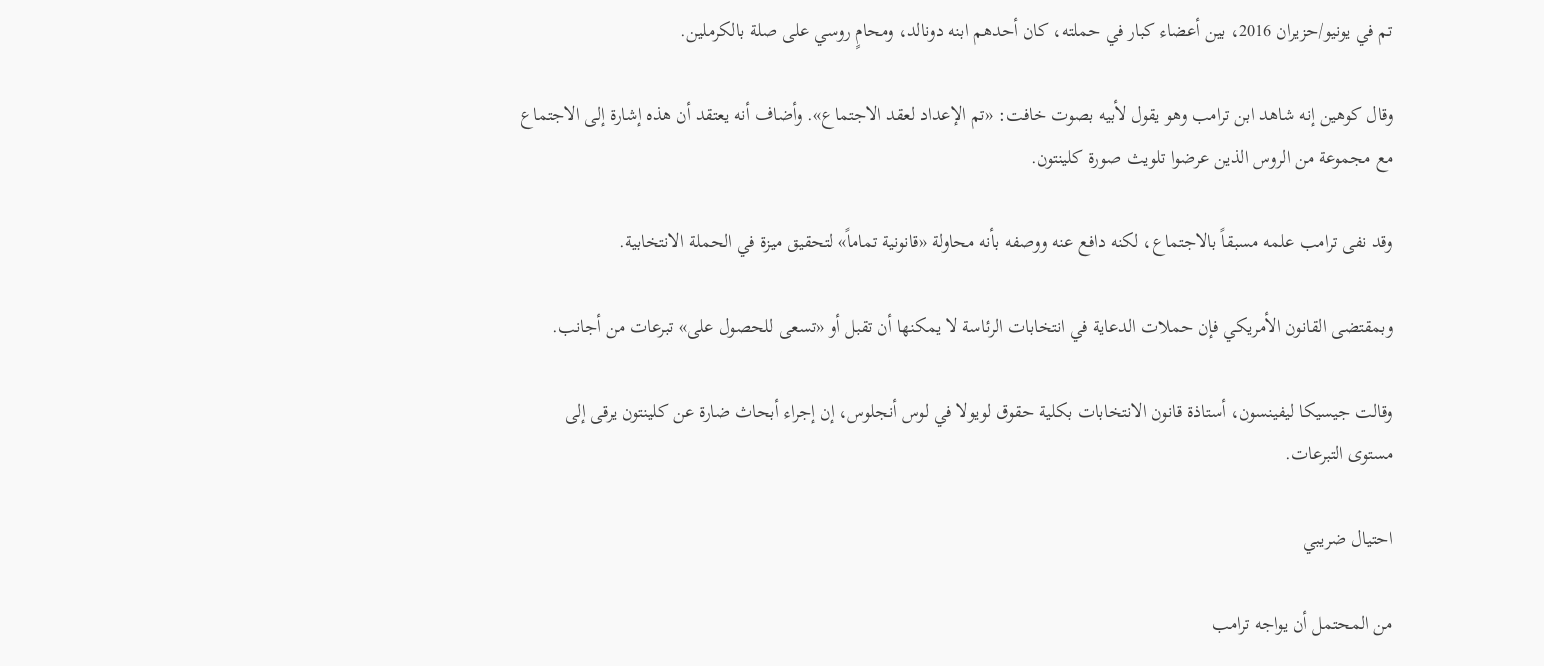تم في يونيو/حزيران 2016، بين أعضاء كبار في حملته، كان أحدهم ابنه دونالد، ومحامٍ روسي على صلة بالكرملين.

وقال كوهين إنه شاهد ابن ترامب وهو يقول لأبيه بصوت خافت: «تم الإعداد لعقد الاجتماع». وأضاف أنه يعتقد أن هذه إشارة إلى الاجتماع مع مجموعة من الروس الذين عرضوا تلويث صورة كلينتون.

وقد نفى ترامب علمه مسبقاً بالاجتماع، لكنه دافع عنه ووصفه بأنه محاولة «قانونية تماماً» لتحقيق ميزة في الحملة الانتخابية.

وبمقتضى القانون الأمريكي فإن حملات الدعاية في انتخابات الرئاسة لا يمكنها أن تقبل أو «تسعى للحصول على» تبرعات من أجانب.

وقالت جيسيكا ليفينسون، أستاذة قانون الانتخابات بكلية حقوق لويولا في لوس أنجلوس، إن إجراء أبحاث ضارة عن كلينتون يرقى إلى مستوى التبرعات.

احتيال ضريبي

من المحتمل أن يواجه ترامب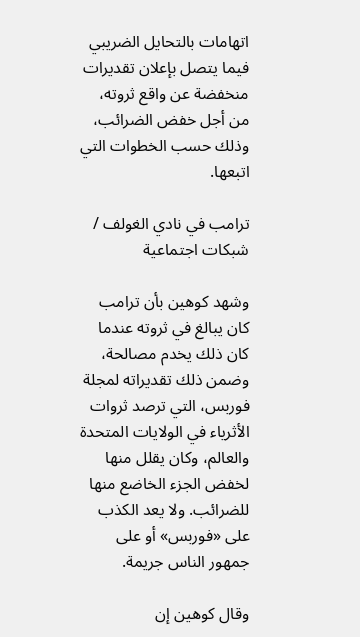اتهامات بالتحايل الضريبي فيما يتصل بإعلان تقديرات منخفضة عن واقع ثروته، من أجل خفض الضرائب، وذلك حسب الخطوات التي اتبعها.

ترامب في نادي الغولف / شبكات اجتماعية

وشهد كوهين بأن ترامب كان يبالغ في ثروته عندما كان ذلك يخدم مصالحة، وضمن ذلك تقديراته لمجلة فوربس، التي ترصد ثروات الأثرياء في الولايات المتحدة والعالم، وكان يقلل منها لخفض الجزء الخاضع منها للضرائب. ولا يعد الكذب على «فوربس» أو على جمهور الناس جريمة.

وقال كوهين إن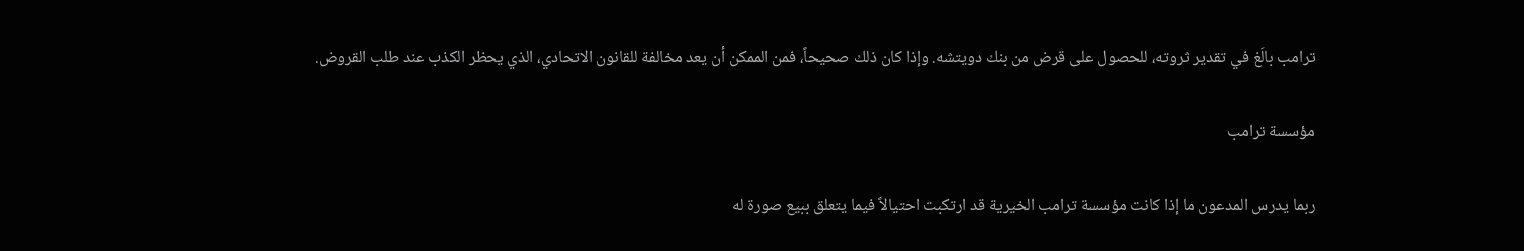ترامب بالَغ في تقدير ثروته، للحصول على قرض من بنك دويتشه. وإذا كان ذلك صحيحاً، فمن الممكن أن يعد مخالفة للقانون الاتحادي، الذي يحظر الكذب عند طلب القروض.

مؤسسة ترامب

ربما يدرس المدعون ما إذا كانت مؤسسة ترامب الخيرية قد ارتكبت احتيالاً فيما يتعلق ببيع صورة له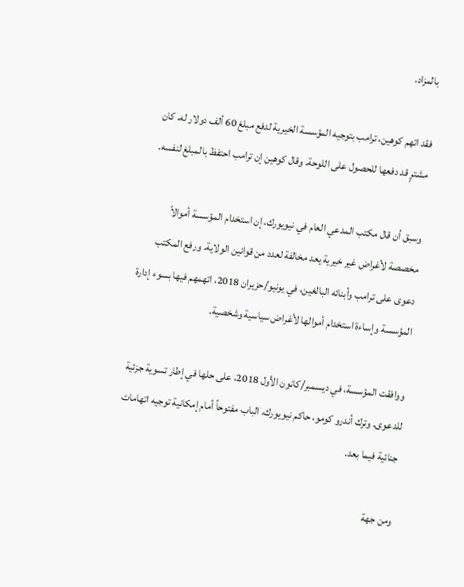بالمزاد.

فقد اتهم كوهين، ترامب بتوجيه المؤسسة الخيرية لدفع مبلغ 60 ألف دولار له، كان مشترٍ قد دفعها للحصول على اللوحة. وقال كوهين إن ترامب احتفظ بالمبلغ لنفسه.

وسبق أن قال مكتب المدعي العام في نيويورك، إن استخدام المؤسسة أموالاً مخصصة لأغراض غير خيرية يعد مخالفة لعدد من قوانين الولاية. ورفع المكتب دعوى على ترامب وأبنائه البالغين، في يونيو/حزيران 2018، اتهمهم فيها بسوء إدارة المؤسسة وإساءة استخدام أموالها لأغراض سياسية وشخصية.

ووافقت المؤسسة، في ديسمبر/كانون الأول 2018، على حلها في إطار تسوية جزئية للدعوى. وترك أندرو كومو، حاكم نيويورك، الباب مفتوحاً أمام إمكانية توجيه اتهامات جنائية فيما بعد.

ومن جهة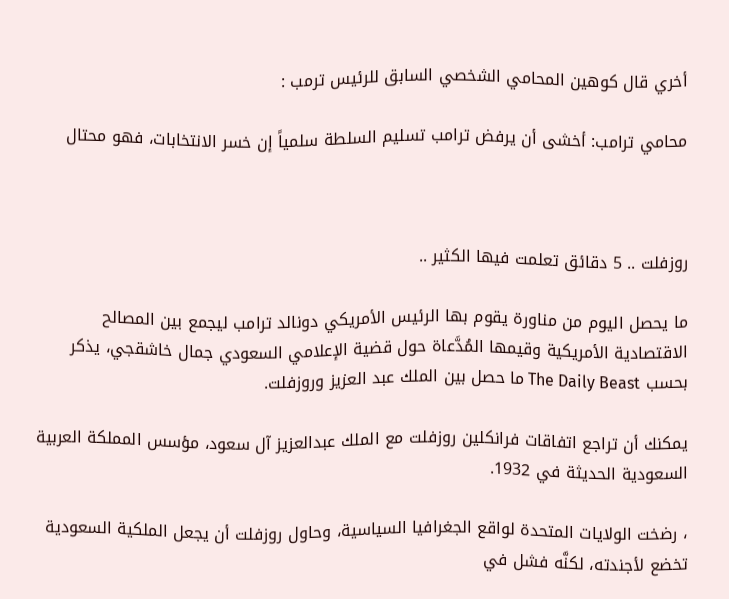أخري قال كوهين المحامي الشخصي السابق للرئيس ترمب :

محامي ترامب: أخشى أن يرفض ترامب تسليم السلطة سلمياً إن خسر الانتخابات، فهو محتال



روزفلت .. 5 دقائق تعلمت فيها الكثير ..

ما يحصل اليوم من مناورة يقوم بها الرئيس الأمريكي دونالد ترامب ليجمع بين المصالح الاقتصادية الأمريكية وقيمها المُدَّعاة حول قضية الإعلامي السعودي جمال خاشقجي، يذكر بحسب The Daily Beast ما حصل بين الملك عبد العزيز وروزفلت.

يمكنك أن تراجع اتفاقات فرانكلين روزفلت مع الملك عبدالعزيز آل سعود، مؤسس المملكة العربية السعودية الحديثة في 1932.

، رضخت الولايات المتحدة لواقع الجغرافيا السياسية، وحاول روزفلت أن يجعل الملكية السعودية تخضع لأجندته، لكنَّه فشل في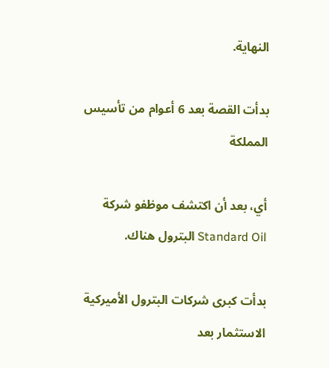النهاية.

بدأت القصة بعد 6 أعوام من تأسيس المملكة

أي، بعد أن اكتشف موظفو شركة Standard Oil البترول هناك.

بدأت كبرى شركات البترول الأميركية الاستثمار بعد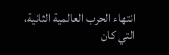انتهاء الحرب العالمية الثانية، التي كان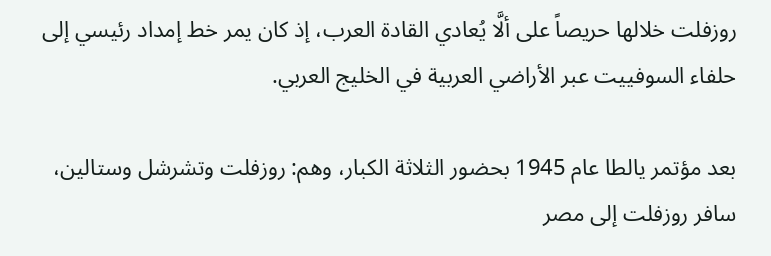روزفلت خلالها حريصاً على ألَّا يُعادي القادة العرب، إذ كان يمر خط إمداد رئيسي إلى حلفاء السوفييت عبر الأراضي العربية في الخليج العربي.

بعد مؤتمر يالطا عام 1945 بحضور الثلاثة الكبار، وهم: روزفلت وتشرشل وستالين، سافر روزفلت إلى مصر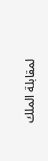لمقابلة الملك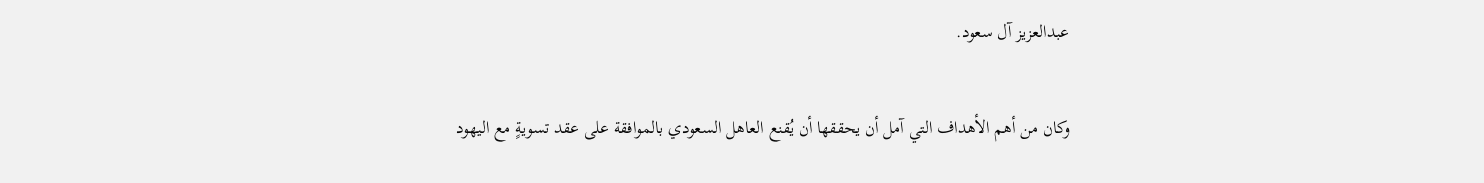عبدالعزيز آل سعود.

وكان من أهم الأهداف التي آمل أن يحققها أن يُقنع العاهل السعودي بالموافقة على عقد تسويةٍ مع اليهود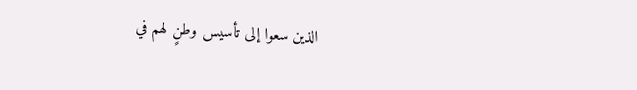الذين سعوا إلى تأسيس وطنٍ لهم في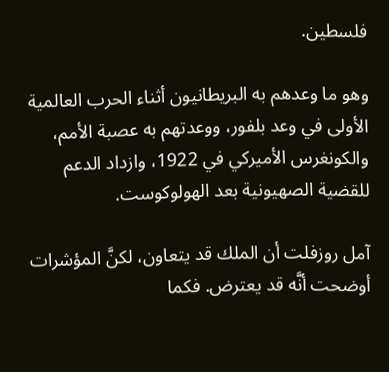فلسطين.

وهو ما وعدهم به البريطانيون أثناء الحرب العالمية الأولى في وعد بلفور، ووعدتهم به عصبة الأمم، والكونغرس الأميركي في 1922، وازداد الدعم للقضية الصهيونية بعد الهولوكوست.

آمل روزفلت أن الملك قد يتعاون، لكنَّ المؤشرات أوضحت أنَّه قد يعترض. فكما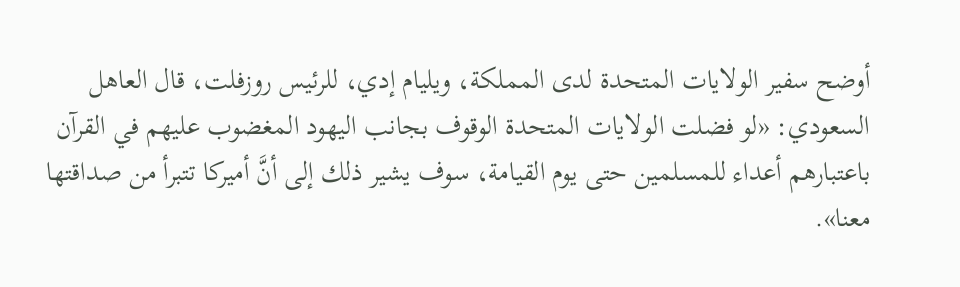أوضح سفير الولايات المتحدة لدى المملكة، ويليام إدي، للرئيس روزفلت، قال العاهل السعودي: «لو فضلت الولايات المتحدة الوقوف بجانب اليهود المغضوب عليهم في القرآن باعتبارهم أعداء للمسلمين حتى يوم القيامة، سوف يشير ذلك إلى أنَّ أميركا تتبرأ من صداقتها معنا».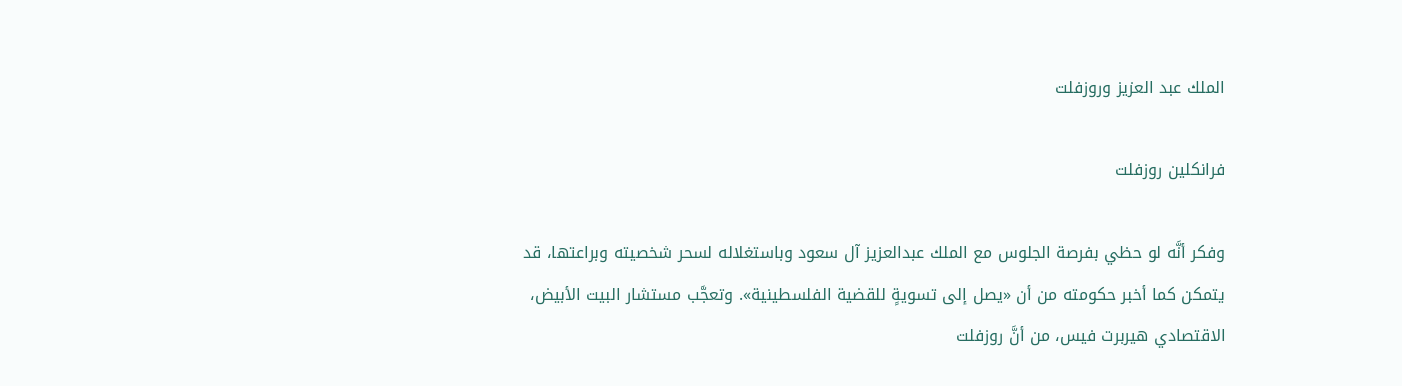الملك عبد العزيز وروزفلت

فرانكلين روزفلت

وفكر أنَّه لو حظي بفرصة الجلوس مع الملك عبدالعزيز آل سعود وباستغلاله لسحر شخصيته وبراعتها، قد يتمكن كما أخبر حكومته من أن «يصل إلى تسويةٍ للقضية الفلسطينية». وتعجَّب مستشار البيت الأبيض، الاقتصادي هيربرت فيس، من أنَّ روزفلت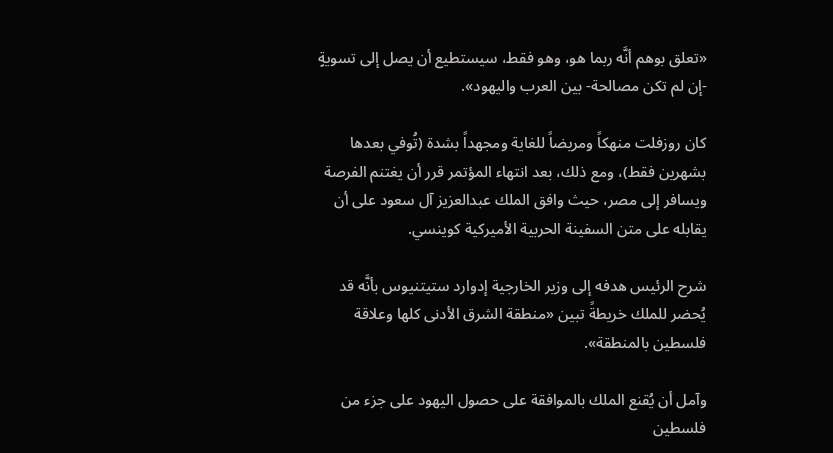«تعلق بوهم أنَّه ربما هو، وهو فقط، سيستطيع أن يصل إلى تسويةٍ -إن لم تكن مصالحة- بين العرب واليهود».

كان روزفلت منهكاً ومريضاً للغاية ومجهداً بشدة (تُوفي بعدها بشهرين فقط)، ومع ذلك، بعد انتهاء المؤتمر قرر أن يغتنم الفرصة ويسافر إلى مصر، حيث وافق الملك عبدالعزيز آل سعود على أن يقابله على متن السفينة الحربية الأميركية كوينسي.

شرح الرئيس هدفه إلى وزير الخارجية إدوارد ستيتنيوس بأنَّه قد يُحضر للملك خريطةً تبين «منطقة الشرق الأدنى كلها وعلاقة فلسطين بالمنطقة».

وآمل أن يُقنع الملك بالموافقة على حصول اليهود على جزء من فلسطين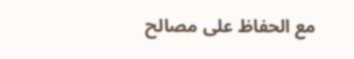مع الحفاظ على مصالح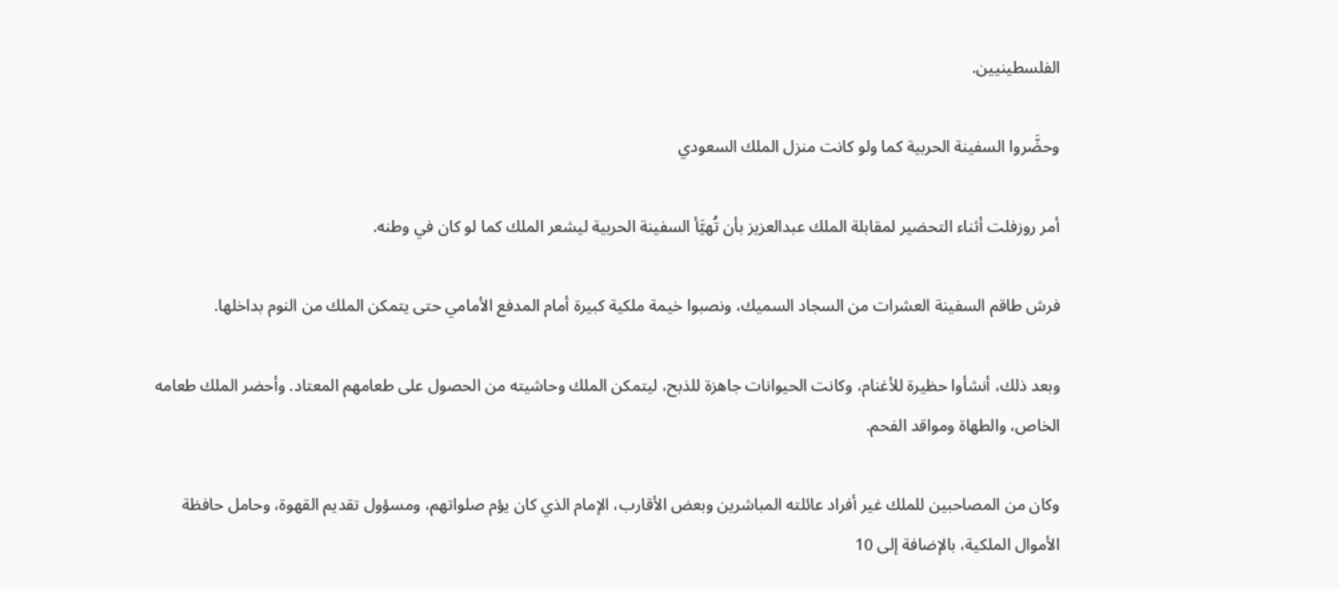الفلسطينيين.

وحضَّروا السفينة الحربية كما ولو كانت منزل الملك السعودي

أمر روزفلت أثناء التحضير لمقابلة الملك عبدالعزيز بأن تُهيَّأ السفينة الحربية ليشعر الملك كما لو كان في وطنه.

فرش طاقم السفينة العشرات من السجاد السميك، ونصبوا خيمة ملكية كبيرة أمام المدفع الأمامي حتى يتمكن الملك من النوم بداخلها.

وبعد ذلك، أنشأوا حظيرة للأغنام، وكانت الحيوانات جاهزة للذبح، ليتمكن الملك وحاشيته من الحصول على طعامهم المعتاد. وأحضر الملك طعامه الخاص، والطهاة ومواقد الفحم.

وكان من المصاحبين للملك غير أفراد عائلته المباشرين وبعض الأقارب، الإمام الذي كان يؤم صلواتهم، ومسؤول تقديم القهوة، وحامل حافظة الأموال الملكية، بالإضافة إلى 10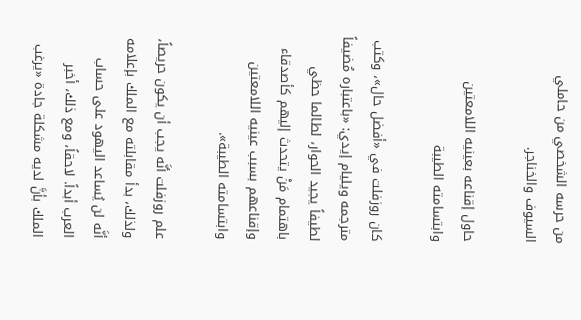من حرسه الشخصي من حاملي السيوف والخناجر.

حاول إقناعه بعينيه اللامعتين وابتسامته الطيبة

كان روزفلت في «أفضل حال»، وكتب مترجمه ويليام إيدي: «باعتباره مُضيفاً لطيفاً يجيد الحوار، لطالما حظي باهتمام مَنْ يتحدث إليهم كأصدقاء وإقناعهم بسبب عينيه اللامعتين وابتسامته الطيبة».

علم روزفلت أنَّه يجب أن يكون حريصاً، ولذلك، بدأ مقابلته مع الملك بإعلامه أنَّه لن يُساعد اليهود على حساب العرب أبداً. لاحقاً، ومع ذلك، أخبر الملك بأنَّ لديه مشكلة جادة «يرغب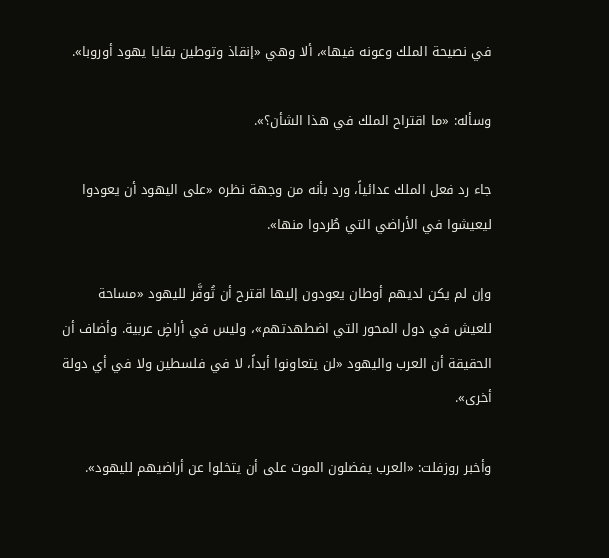في نصيحة الملك وعونه فيها»، ألا وهي «إنقاذ وتوطين بقايا يهود أوروبا».

وسأله: «ما اقتراح الملك في هذا الشأن؟».

جاء رد فعل الملك عدائياً، ورد بأنه من وجهة نظره «على اليهود أن يعودوا ليعيشوا في الأراضي التي طُردوا منها».

وإن لم يكن لديهم أوطان يعودون إليها اقترح أن تُوفَّر لليهود «مساحة للعيش في دول المحور التي اضطهدتهم»، وليس في أراضٍ عربية. وأضاف أن الحقيقة أن العرب واليهود «لن يتعاونوا أبداً، لا في فلسطين ولا في أي دولة أخرى».

وأخبر روزفلت: «العرب يفضلون الموت على أن يتخلوا عن أراضيهم لليهود».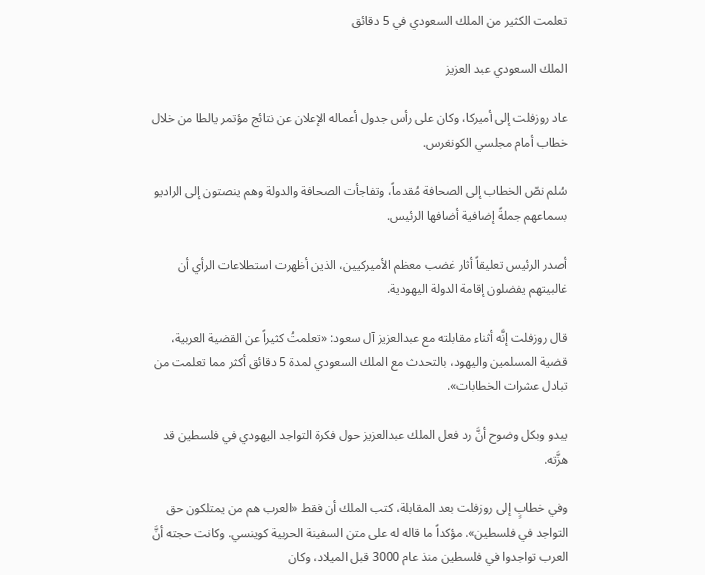تعلمت الكثير من الملك السعودي في 5 دقائق

الملك السعودي عبد العزيز

عاد روزفلت إلى أميركا، وكان على رأس جدول أعماله الإعلان عن نتائج مؤتمر يالطا من خلال خطاب أمام مجلسي الكونغرس.

سُلم نصّ الخطاب إلى الصحافة مُقدماً، وتفاجأت الصحافة والدولة وهم ينصتون إلى الراديو بسماعهم جملةً إضافية أضافها الرئيس.

أصدر الرئيس تعليقاً أثار غضب معظم الأميركيين، الذين أظهرت استطلاعات الرأي أن غالبيتهم يفضلون إقامة الدولة اليهودية.

قال روزفلت إنَّه أثناء مقابلته مع عبدالعزيز آل سعود: «تعلمتُ كثيراً عن القضية العربية، قضية المسلمين واليهود، بالتحدث مع الملك السعودي لمدة 5 دقائق أكثر مما تعلمت من تبادل عشرات الخطابات».

يبدو وبكل وضوح أنَّ رد فعل الملك عبدالعزيز حول فكرة التواجد اليهودي في فلسطين قد هزَّته.

وفي خطابٍ إلى روزفلت بعد المقابلة، كتب الملك أن فقط «العرب هم من يمتلكون حق التواجد في فلسطين». مؤكداً ما قاله له على متن السفينة الحربية كوينسي. وكانت حجته أنَّ العرب تواجدوا في فلسطين منذ عام 3000 قبل الميلاد، وكان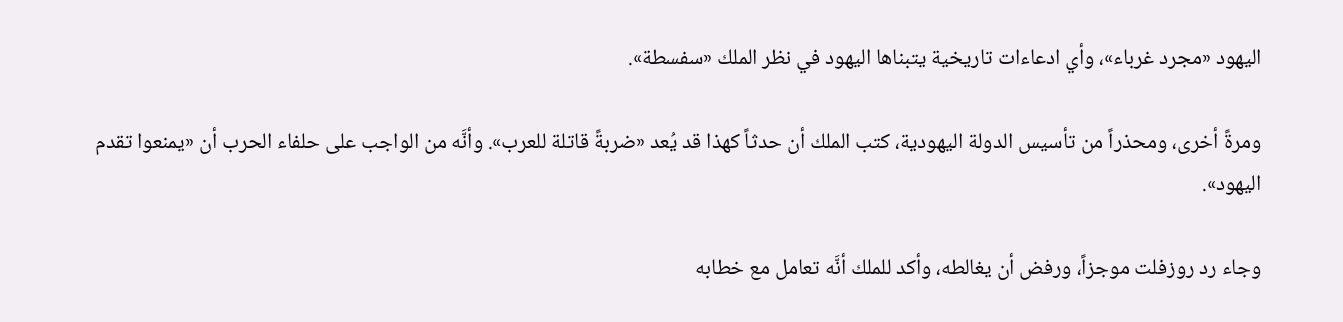اليهود «مجرد غرباء»، وأي ادعاءات تاريخية يتبناها اليهود في نظر الملك «سفسطة».

ومرةً أخرى، ومحذراً من تأسيس الدولة اليهودية، كتب الملك أن حدثاً كهذا قد يُعد «ضربةً قاتلة للعرب». وأنَّه من الواجب على حلفاء الحرب أن «يمنعوا تقدم اليهود».

وجاء رد روزفلت موجزاً، ورفض أن يغالطه، وأكد للملك أنَّه تعامل مع خطابه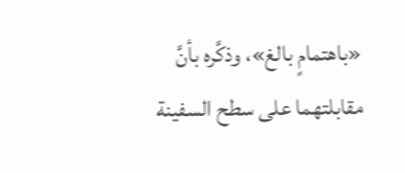«باهتمامٍ بالغ»، وذكَّره بأنَّ مقابلتهما على سطح السفينة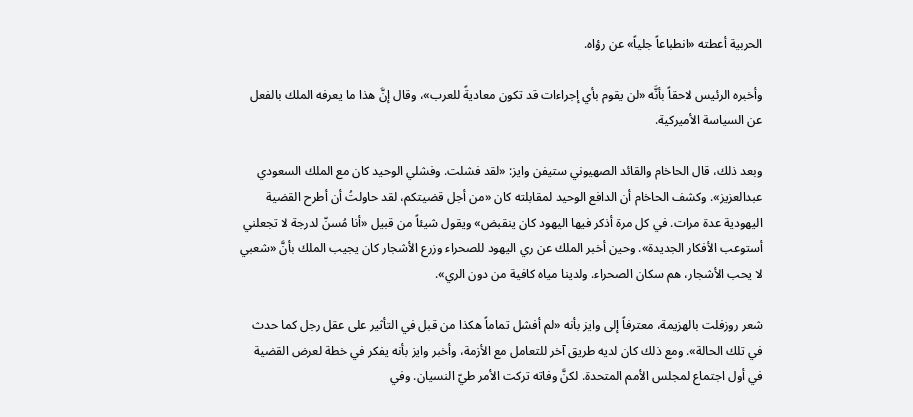الحربية أعطته «انطباعاً جلياً» عن رؤاه.

وأخبره الرئيس لاحقاً بأنَّه «لن يقوم بأي إجراءات قد تكون معاديةً للعرب»، وقال إنَّ هذا ما يعرفه الملك بالفعل عن السياسة الأميركية.

وبعد ذلك، قال الحاخام والقائد الصهيوني ستيفن وايز: «لقد فشلت. وفشلي الوحيد كان مع الملك السعودي عبدالعزيز». وكشف الحاخام أن الدافع الوحيد لمقابلته كان «من أجل قضيتكم، لقد حاولتُ أن أطرح القضية اليهودية عدة مرات. في كل مرة أذكر فيها اليهود كان ينقبض» ويقول شيئاً من قبيل «أنا مُسنّ لدرجة لا تجعلني أستوعب الأفكار الجديدة». وحين أخبر الملك عن ري اليهود للصحراء وزرع الأشجار كان يجيب الملك بأنَّ «شعبي لا يحب الأشجار، هم سكان الصحراء. ولدينا مياه كافية من دون الري».

شعر روزفلت بالهزيمة، معترفاً إلى وايز بأنه «لم أفشل تماماً هكذا من قبل في التأثير على عقل رجل كما حدث في تلك الحالة». ومع ذلك كان لديه طريق آخر للتعامل مع الأزمة، وأخبر وايز بأنه يفكر في خطة لعرض القضية في أول اجتماع لمجلس الأمم المتحدة. لكنَّ وفاته تركت الأمر طيّ النسيان. وفي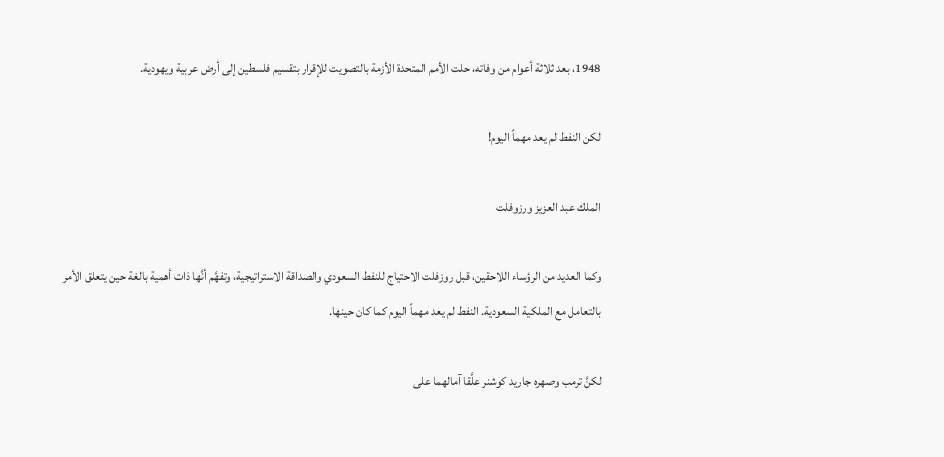1948، بعد ثلاثة أعوام من وفاته، حلت الأمم المتحدة الأزمة بالتصويت للإقرار بتقسيم فلسطين إلى أرض عربية ويهودية.

لكن النفط لم يعد مهماً اليوم!

الملك عبد العزيز ورزوفلت

وكما العديد من الرؤساء اللاحقين، قبل روزفلت الاحتياج للنفط السعودي والصداقة الاستراتيجية، وتفهَّم أنَّها ذات أهمية بالغة حين يتعلق الأمر بالتعامل مع الملكية السعودية. النفط لم يعد مهماً اليوم كما كان حينها.

لكنَّ ترمب وصهره جاريد كوشنر علَّقا آمالهما على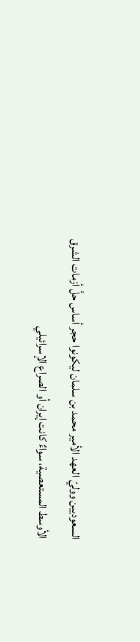السعوديين ووليّ العهد الأمير محمد بن سلمان ليكونوا حجر أساس حلَّ أزمات الشرق الأوسط المستعصية، سواءٌ كانت إيران أو الصراع الإسرائيلي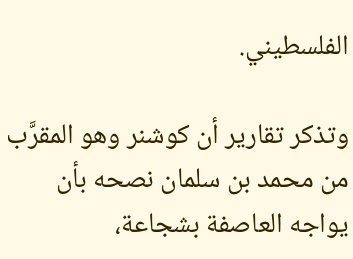الفلسطيني.

وتذكر تقارير أن كوشنر وهو المقرَّب من محمد بن سلمان نصحه بأن يواجه العاصفة بشجاعة،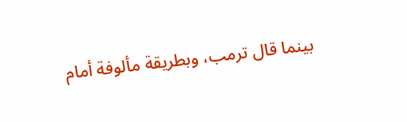بينما قال ترمب، وبطريقة مألوفة أمام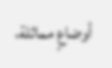أوضاعٍ مماثلة،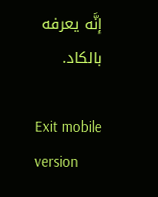إنَّه يعرفه بالكاد.

Exit mobile version